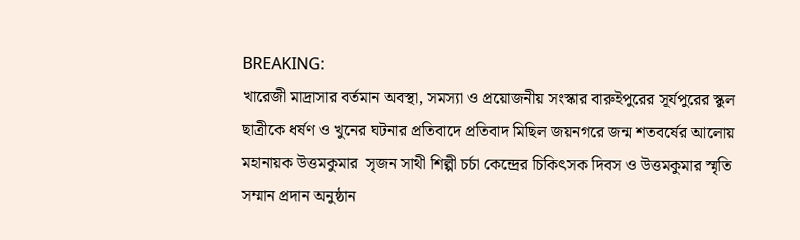BREAKING:
খারেজী মাদ্রাসার বর্তমান অবস্থা, সমস্যা ও প্রয়োজনীয় সংস্কার বারুইপুরের সূর্যপুরের স্কুল ছাত্রীকে ধর্ষণ ও খুনের ঘটনার প্রতিবাদে প্রতিবাদ মিছিল জয়নগরে জন্ম শতবর্ষের আলোয় মহানায়ক উত্তমকুমার  সৃজন সাথী শিল্পী চর্চা কেন্দ্রের চিকিৎসক দিবস ও উত্তমকুমার স্মৃতি সম্মান প্রদান অনুষ্ঠান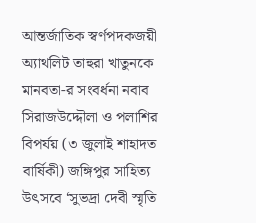আন্তর্জাতিক স্বর্ণপদকজয়ী অ্যাথলিট তাহুরা খাতুনকে মানবতা-র সংবর্ধনা নবাব সিরাজউদ্দৌলা ও পলাশির বিপর্যয় (৩ জুলাই শাহাদত বার্ষিকী) জঙ্গিপুর সাহিত্য উৎসবে ‘সুভদ্রা দেবী স্মৃতি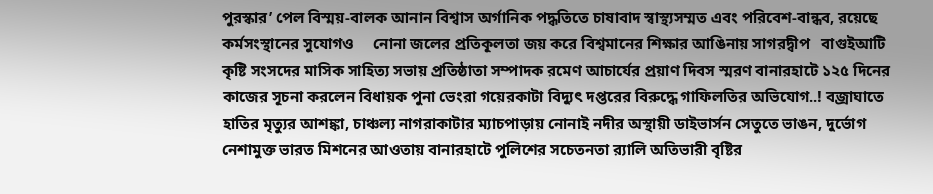পুরস্কার’ পেল বিস্ময়-বালক আনান বিশ্বাস অর্গানিক পদ্ধতিতে চাষাবাদ স্বাস্থ্যসম্মত এবং পরিবেশ-বান্ধব, রয়েছে কর্মসংস্থানের সুযোগও     নোনা জলের প্রতিকূলতা জয় করে বিশ্বমানের শিক্ষার আঙিনায় সাগরদ্বীপ   বাগুইআটি কৃষ্টি সংসদের মাসিক সাহিত্য সভায় প্রতিষ্ঠাতা সম্পাদক রমেণ আচার্যের প্রয়াণ দিবস স্মরণ বানারহাটে ১২৫ দিনের কাজের সূচনা করলেন বিধায়ক পুনা ভেংরা গয়েরকাটা বিদ্যুৎ দপ্তরের বিরুদ্ধে গাফিলতির অভিযোগ..! বজ্রাঘাতে হাতির মৃত্যুর আশঙ্কা, চাঞ্চল্য নাগরাকাটার ম্যাচপাড়ায় নোনাই নদীর অস্থায়ী ডাইভার্সন সেতুতে ভাঙন, দুর্ভোগ নেশামুক্ত ভারত মিশনের আওতায় বানারহাটে পুলিশের সচেতনতা র‍্যালি অতিভারী বৃষ্টির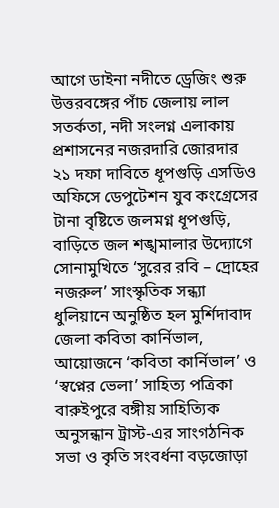আগে ডাইনা নদীতে ড্রেজিং শুরু উত্তরবঙ্গের পাঁচ জেলায় লাল সতর্কতা, নদী সংলগ্ন এলাকায় প্রশাসনের নজরদারি জোরদার ২১ দফা দাবিতে ধূপগুড়ি এসডিও অফিসে ডেপুটেশন যুব কংগ্রেসের টানা বৃষ্টিতে জলমগ্ন ধূপগুড়ি, বাড়িতে জল শঙ্খমালার উদ্যোগে সোনামুখিতে ‘সুরের রবি – দ্রোহের নজরুল’ সাংস্কৃতিক সন্ধ্যা ধুলিয়ানে অনুষ্ঠিত হল মুর্শিদাবাদ জেলা কবিতা কার্নিভাল, আয়োজনে ‘কবিতা কার্নিভাল’ ও ‘স্বপ্নের ভেলা’ সাহিত্য পত্রিকা বারুইপুরে বঙ্গীয় সাহিত্যিক অনুসন্ধান ট্রাস্ট-এর সাংগঠনিক সভা ও কৃতি সংবর্ধনা বড়জোড়া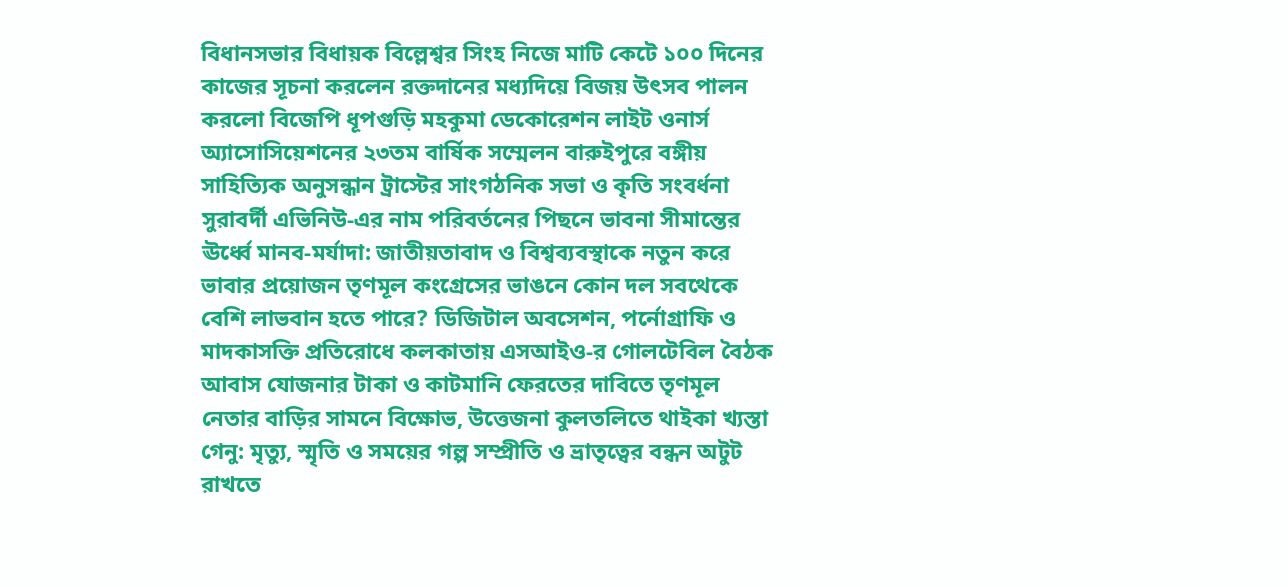বিধানসভার বিধায়ক বিল্লেশ্বর সিংহ নিজে মাটি কেটে ১০০ দিনের কাজের সূচনা করলেন রক্তদানের মধ্যদিয়ে বিজয় উৎসব পালন করলো বিজেপি ধূপগুড়ি মহকুমা ডেকোরেশন লাইট ওনার্স অ্যাসোসিয়েশনের ২৩তম বার্ষিক সম্মেলন বারুইপুরে বঙ্গীয় সাহিত্যিক অনুসন্ধান ট্রাস্টের সাংগঠনিক সভা ও কৃতি সংবর্ধনা সুরাবর্দী এভিনিউ-এর নাম পরিবর্তনের পিছনে ভাবনা সীমান্তের ঊর্ধ্বে মানব-মর্যাদা: জাতীয়তাবাদ ও বিশ্বব্যবস্থাকে নতুন করে ভাবার প্রয়োজন তৃণমূল কংগ্রেসের ভাঙনে কোন দল সবথেকে বেশি লাভবান হতে পারে? ডিজিটাল অবসেশন, পর্নোগ্রাফি ও মাদকাসক্তি প্রতিরোধে কলকাতায় এসআইও-র গোলটেবিল বৈঠক আবাস যোজনার টাকা ও কাটমানি ফেরতের দাবিতে তৃণমূল নেতার বাড়ির সামনে বিক্ষোভ, উত্তেজনা কুলতলিতে থাইকা খ্যস্তা গেনু: মৃত্যু, স্মৃতি ও সময়ের গল্প সম্প্রীতি ও ভ্রাতৃত্বের বন্ধন অটুট রাখতে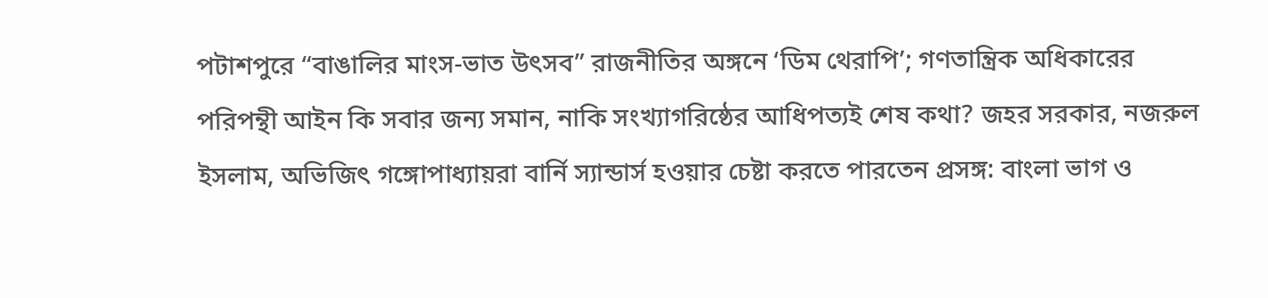পটাশপুরে “বাঙালির মাংস-ভাত উৎসব” রাজনীতির অঙ্গনে ‘ডিম থেরাপি’; গণতান্ত্রিক অধিকারের পরিপন্থী আইন কি সবার জন্য সমান, নাকি সংখ্যাগরিষ্ঠের আধিপত্যই শেষ কথা? জহর সরকার, নজরুল ইসলাম, অভিজিৎ গঙ্গোপাধ্যায়রা বার্নি স্যান্ডার্স হওয়ার চেষ্টা করতে পারতেন প্রসঙ্গ: বাংলা ভাগ ও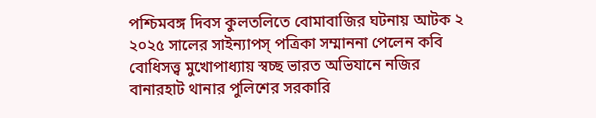পশ্চিমবঙ্গ দিবস কুলতলিতে বোমাবাজির ঘটনায় আটক ২ ২০২৫ সালের সাইন্যাপস্ পত্রিকা সম্মাননা পেলেন কবি বোধিসত্ত্ব মুখোপাধ্যায় স্বচ্ছ ভারত অভিযানে নজির বানারহাট থানার পুলিশের সরকারি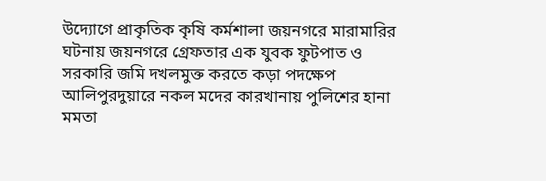উদ্যোগে প্রাকৃতিক কৃষি কর্মশালা জয়নগরে মারামারির ঘটনায় জয়নগরে গ্রেফতার এক যুবক ফুটপাত ও সরকারি জমি দখলমুক্ত করতে কড়া পদক্ষেপ আলিপুরদুয়ারে নকল মদের কারখানায় পুলিশের হানা মমতা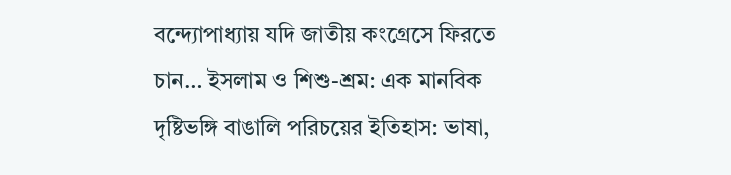বন্দ্যোপাধ্যায় যদি জাতীয় কংগ্রেসে ফিরতে চান… ইসলাম ও শিশু-শ্রম: এক মানবিক দৃষ্টিভঙ্গি বাঙালি পরিচয়ের ইতিহাস: ভাষা,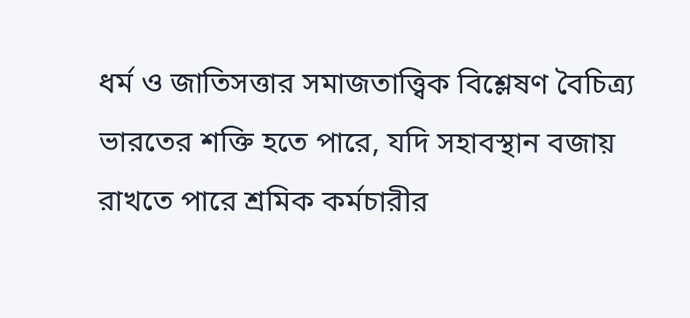ধর্ম ও জাতিসত্তার সমাজতাত্ত্বিক বিশ্লেষণ বৈচিত্র্য ভারতের শক্তি হতে পারে, যদি সহাবস্থান বজায় রাখতে পারে শ্রমিক কর্মচারীর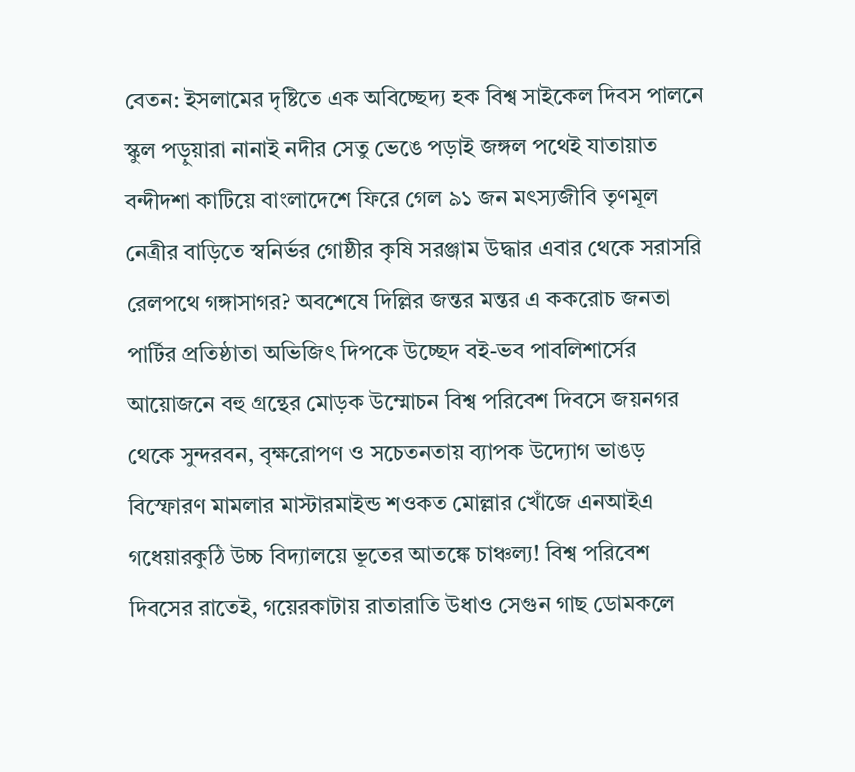বেতন: ইসলামের দৃষ্টিতে এক অবিচ্ছেদ্য হক বিশ্ব সাইকেল দিবস পালনে স্কুল পড়ুয়ারা নানাই নদীর সেতু ভেঙে পড়াই জঙ্গল পথেই যাতায়াত বন্দীদশা কাটিয়ে বাংলাদেশে ফিরে গেল ৯১ জন মৎস্যজীবি তৃণমূল নেত্রীর বাড়িতে স্বনির্ভর গোষ্ঠীর কৃষি সরঞ্জাম উদ্ধার এবার থেকে সরাসরি রেলপথে গঙ্গাসাগর? অবশেষে দিল্লির জন্তর মন্তর এ ককরোচ জনতা পার্টির প্রতিষ্ঠাতা অভিজিৎ দিপকে উচ্ছেদ বই-ভব পাবলিশার্সের আয়োজনে বহু গ্রন্থের মোড়ক উম্মোচন বিশ্ব পরিবেশ দিবসে জয়নগর থেকে সুন্দরবন, বৃক্ষরোপণ ও সচেতনতায় ব্যাপক উদ্যোগ ভাঙড় বিস্ফোরণ মামলার মাস্টারমাইন্ড শওকত মোল্লার খোঁজে এনআইএ গধেয়ারকুঠি উচ্চ বিদ্যালয়ে ভূতের আতঙ্কে চাঞ্চল্য! বিশ্ব পরিবেশ দিবসের রাতেই, গয়েরকাটায় রাতারাতি উধাও সেগুন গাছ ডোমকলে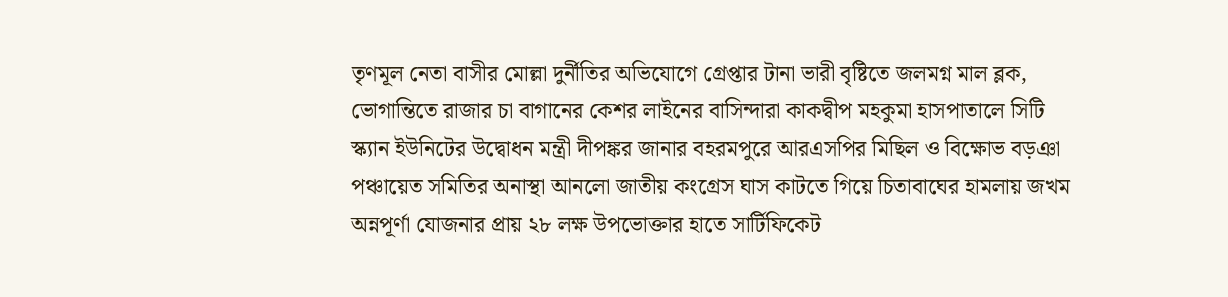তৃণমূল নেতা বাসীর মোল্লা দুর্নীতির অভিযোগে গ্রেপ্তার টানা ভারী বৃষ্টিতে জলমগ্ন মাল ব্লক, ভোগান্তিতে রাজার চা বাগানের কেশর লাইনের বাসিন্দারা কাকদ্বীপ মহকুমা হাসপাতালে সিটি স্ক্যান ইউনিটের উদ্বোধন মন্ত্রী দীপঙ্কর জানার বহরমপুরে আরএসপির মিছিল ও বিক্ষোভ বড়ঞা পঞ্চায়েত সমিতির অনাস্থা আনলো জাতীয় কংগ্রেস ঘাস কাটতে গিয়ে চিতাবাঘের হামলায় জখম অন্নপূর্ণা যোজনার প্রায় ২৮ লক্ষ উপভোক্তার হাতে সার্টিফিকেট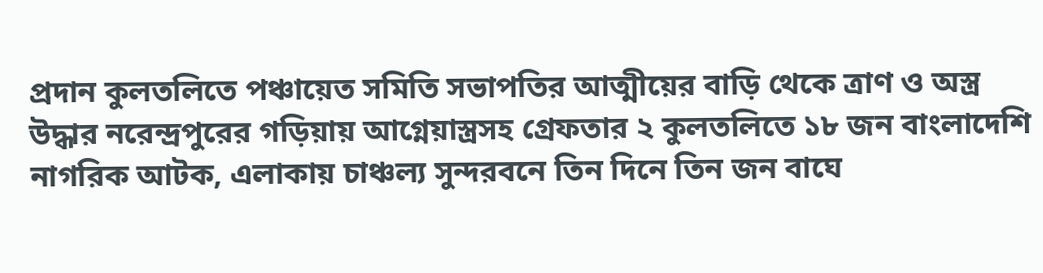প্রদান কুলতলিতে পঞ্চায়েত সমিতি সভাপতির আত্মীয়ের বাড়ি থেকে ত্রাণ ও অস্ত্র উদ্ধার নরেন্দ্রপুরের গড়িয়ায় আগ্নেয়াস্ত্রসহ গ্রেফতার ২ কুলতলিতে ১৮ জন বাংলাদেশি নাগরিক আটক, এলাকায় চাঞ্চল্য সুন্দরবনে তিন দিনে তিন জন বাঘে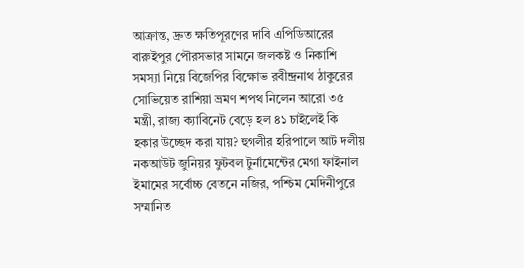আক্রান্ত, দ্রুত ক্ষতিপূরণের দাবি এপিডিআরের বারুইপুর পৌরসভার সামনে জলকষ্ট ও নিকাশি সমস্যা নিয়ে বিজেপির বিক্ষোভ রবীন্দ্রনাথ ঠাকুরের সোভিয়েত রাশিয়া ভ্রমণ শপথ নিলেন আরো ৩৫ মন্ত্রী, রাজ্য ক্যাবিনেট বেড়ে হল ৪১ চাইলেই কি হকার উচ্ছেদ করা যায়? হুগলীর হরিপালে আট দলীয় নকআউট জুনিয়র ফুটবল টুর্নামেন্টের মেগা ফাইনাল ইমামের সর্বোচ্চ বেতনে নজির, পশ্চিম মেদিনীপুরে সম্মানিত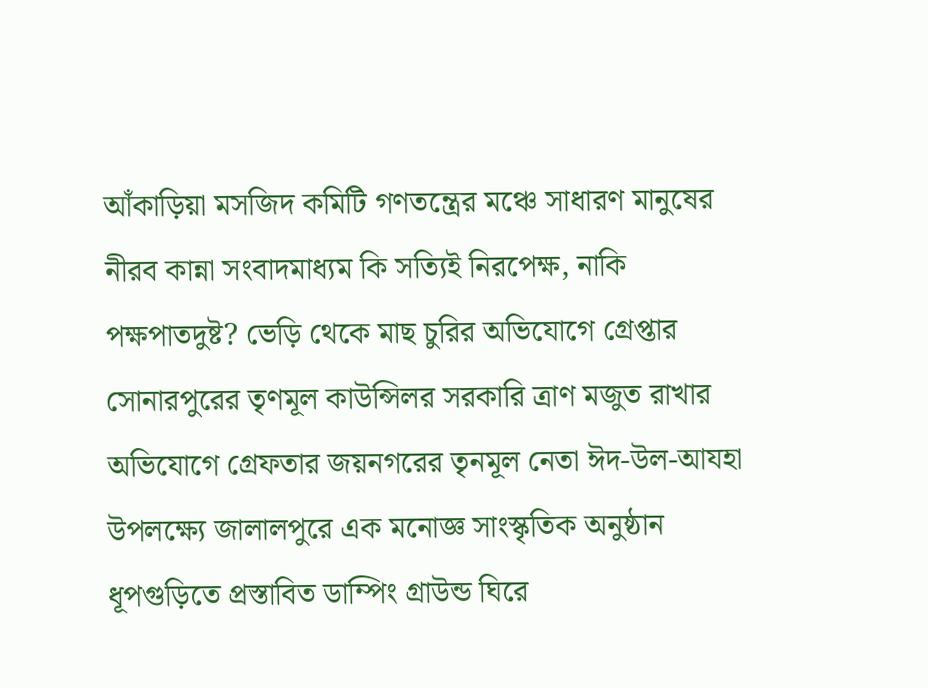আঁকাড়িয়া মসজিদ কমিটি গণতন্ত্রের মঞ্চে সাধারণ মানুষের নীরব কান্না সংবাদমাধ্যম কি সত্যিই নিরপেক্ষ, নাকি পক্ষপাতদুষ্ট? ভেড়ি থেকে মাছ চুরির অভিযোগে গ্রেপ্তার সোনারপুরের তৃণমূল কাউন্সিলর সরকারি ত্রাণ মজুত রাখার অভিযোগে গ্রেফতার জয়নগরের তৃনমূল নেতা ঈদ-উল-আযহা উপলক্ষ্যে জালালপুরে এক মনোজ্ঞ সাংস্কৃতিক অনুষ্ঠান ধূপগুড়িতে প্রস্তাবিত ডাম্পিং গ্রাউন্ড ঘিরে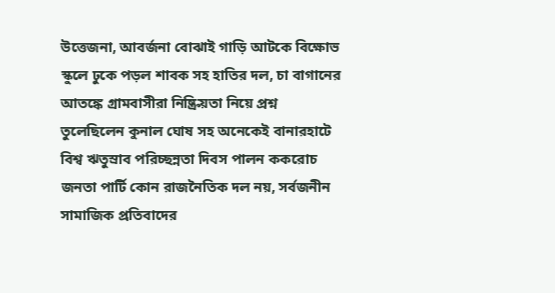উত্তেজনা, আবর্জনা বোঝাই গাড়ি আটকে বিক্ষোভ স্কুলে ঢুকে পড়ল শাবক সহ হাতির দল, চা বাগানের আতঙ্কে গ্রামবাসীরা নিষ্ক্রিয়তা নিয়ে প্রশ্ন তুলেছিলেন কুনাল ঘোষ সহ অনেকেই বানারহাটে বিশ্ব ঋতুস্রাব পরিচ্ছন্নতা দিবস পালন ককরোচ জনতা পার্টি কোন রাজনৈতিক দল নয়, সর্বজনীন সামাজিক প্রতিবাদের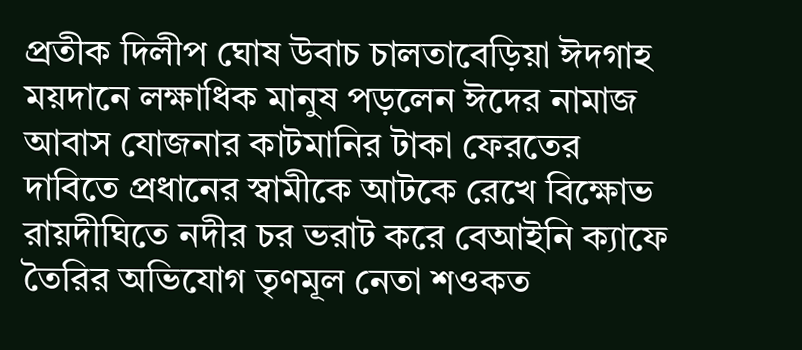প্রতীক দিলীপ ঘোষ উবাচ চালতাবেড়িয়া ঈদগাহ ময়দানে লক্ষাধিক মানুষ পড়লেন ঈদের নামাজ আবাস যোজনার কাটমানির টাকা ফেরতের দাবিতে প্রধানের স্বামীকে আটকে রেখে বিক্ষোভ রায়দীঘিতে নদীর চর ভরাট করে বেআইনি ক্যাফে তৈরির অভিযোগ তৃণমূল নেতা শওকত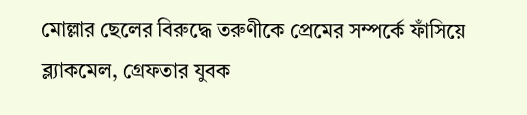মোল্লার ছেলের বিরুদ্ধে তরুণীকে প্রেমের সম্পর্কে ফাঁসিয়ে ব্ল্যাকমেল, গ্রেফতার যুবক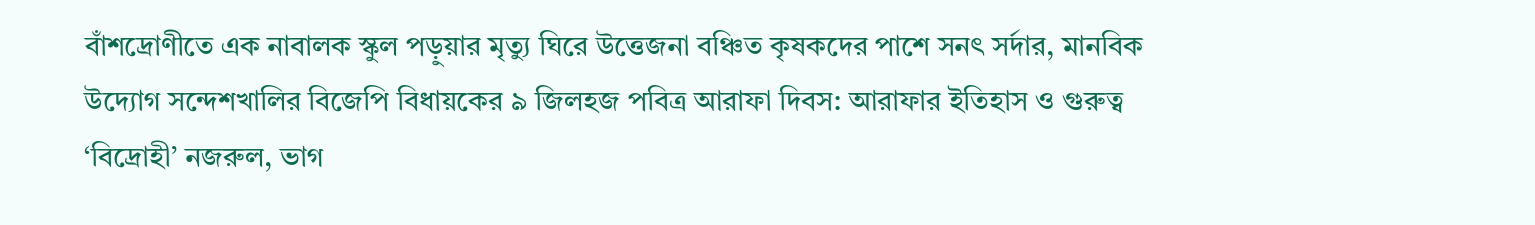বাঁশদ্রোণীতে এক নাবালক স্কুল পড়ুয়ার মৃত্যু ঘিরে উত্তেজনা বঞ্চিত কৃষকদের পাশে সনৎ সর্দার, মানবিক উদ্যোগ সন্দেশখালির বিজেপি বিধায়কের ৯ জিলহজ পবিত্র আরাফা দিবস: আরাফার ইতিহাস ও গুরুত্ব ‘বিদ্রোহী’ নজরুল, ভাগ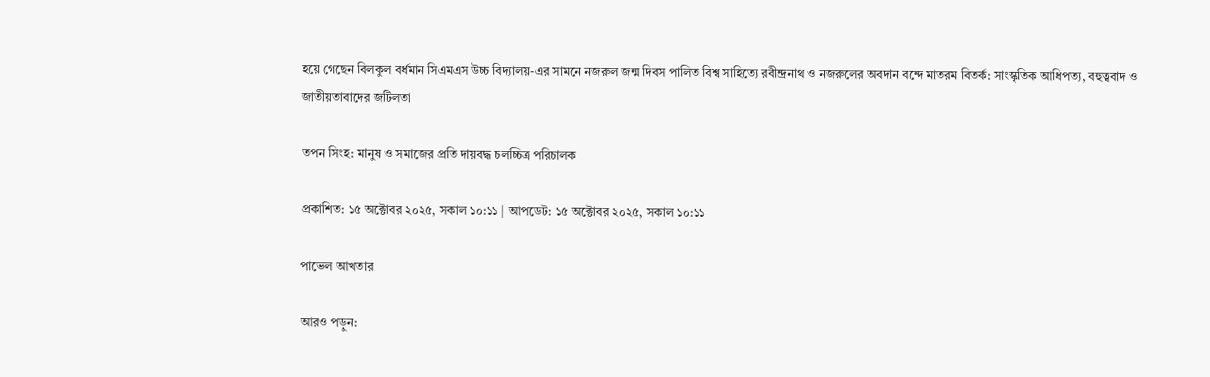হয়ে গেছেন বিলকুল বর্ধমান সিএমএস উচ্চ বিদ্যালয়-এর সামনে নজরুল জন্ম দিবস পালিত বিশ্ব সাহিত্যে রবীন্দ্রনাথ ও নজরুলের অবদান বন্দে মাতরম বিতর্ক: সাংস্কৃতিক আধিপত্য, বহুত্ববাদ ও জাতীয়তাবাদের জটিলতা

তপন সিংহ: মানুষ ও সমাজের প্রতি দায়বদ্ধ চলচ্চিত্র পরিচালক

প্রকাশিত: ১৫ অক্টোবর ২০২৫, সকাল ১০:১১ | আপডেট: ১৫ অক্টোবর ২০২৫, সকাল ১০:১১

পাভেল আখতার

আরও পড়ুন: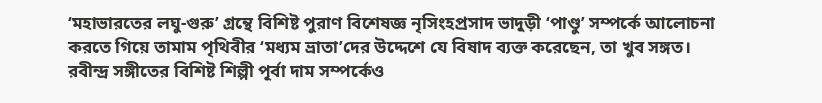‘মহাভারতের লঘু-গুরু’ গ্রন্থে বিশিষ্ট পুরাণ বিশেষজ্ঞ নৃসিংহপ্রসাদ ভাদুড়ী ‘পাণ্ডু’ সম্পর্কে আলোচনা করতে গিয়ে তামাম পৃথিবীর ‘মধ্যম ভ্রাতা’দের উদ্দেশে যে বিষাদ ব্যক্ত করেছেন, তা খুব সঙ্গত। রবীন্দ্র সঙ্গীতের বিশিষ্ট শিল্পী পূর্বা দাম সম্পর্কেও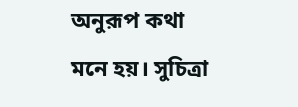অনুরূপ কথা মনে হয়। সুচিত্রা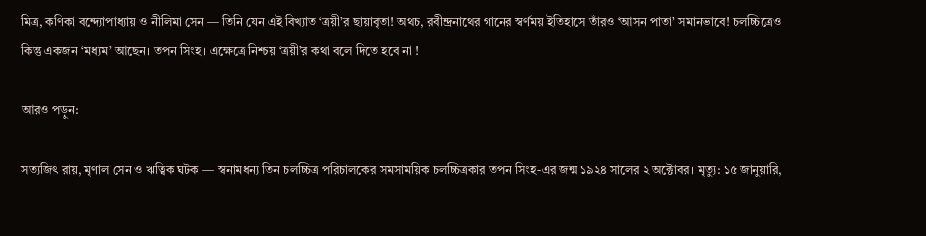মিত্র, কণিকা বন্দ্যোপাধ্যায় ও নীলিমা সেন — তিনি যেন এই বিখ্যাত ‘ত্রয়ী’র ছায়াবৃতা! অথচ, রবীন্দ্রনাথের গানের স্বর্ণময় ইতিহাসে তাঁরও ‘আসন পাতা’ সমানভাবে! চলচ্চিত্রেও কিন্তু একজন ‘মধ্যম’ আছেন। তপন সিংহ। এক্ষেত্রে নিশ্চয় ‘ত্রয়ী’র কথা বলে দিতে হবে না !

আরও পড়ুন:

সত্যজিৎ রায়, মৃণাল সেন ও ঋত্বিক ঘটক — স্বনামধন্য তিন চলচ্চিত্র পরিচালকের সমসাময়িক চলচ্চিত্রকার তপন সিংহ-এর জন্ম ১৯২৪ সালের ২ অক্টোবর। মৃত্যু: ১৫ জানুয়ারি,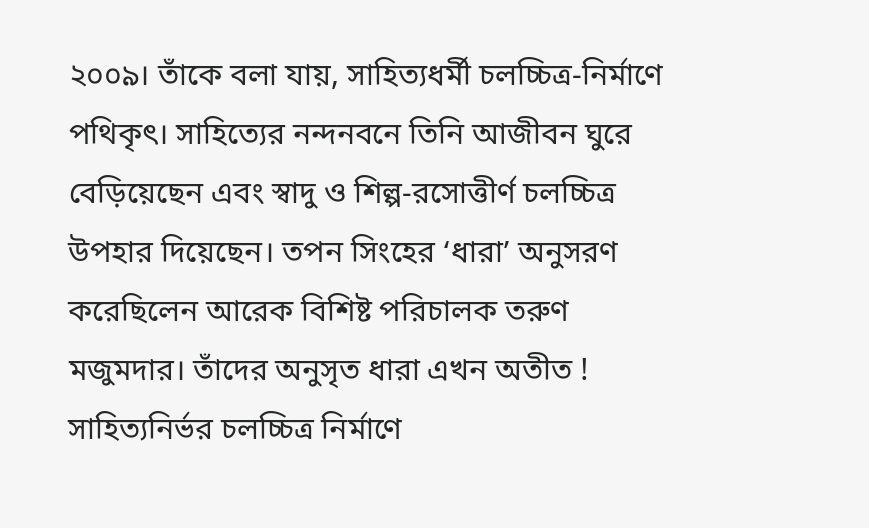২০০৯। তাঁকে বলা যায়, সাহিত্যধর্মী চলচ্চিত্র-নির্মাণে পথিকৃৎ। সাহিত্যের নন্দনবনে তিনি আজীবন ঘুরে বেড়িয়েছেন এবং স্বাদু ও শিল্প-রসোত্তীর্ণ চলচ্চিত্র উপহার দিয়েছেন। তপন সিংহের ‘ধারা’ অনুসরণ করেছিলেন আরেক বিশিষ্ট পরিচালক তরুণ মজুমদার। তাঁদের অনুসৃত ধারা এখন অতীত ! সাহিত্যনির্ভর চলচ্চিত্র নির্মাণে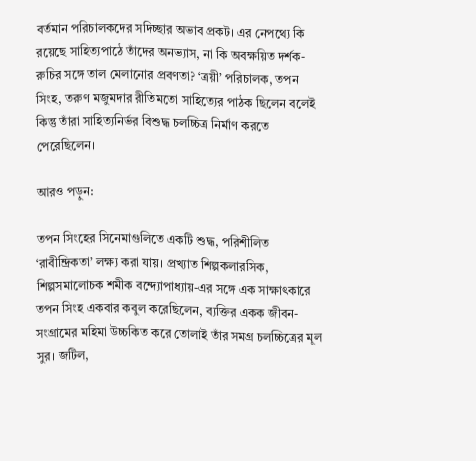বর্তমান পরিচালকদের সদিচ্ছার অভাব প্রকট। এর নেপথ্যে কি রয়েছে সাহিত্যপাঠে তাঁদের অনভ্যাস, না কি অবক্ষয়িত দর্শক-রুচির সঙ্গে তাল মেলানোর প্রবণতা? ‘ত্রয়ী’ পরিচালক, তপন সিংহ, তরুণ মজুমদার রীতিমতো সাহিত্যের পাঠক ছিলেন বলেই কিন্তু তাঁরা সাহিত্যনির্ভর বিশুদ্ধ চলচ্চিত্র নির্মাণ করতে পেরেছিলেন।

আরও পড়ুন:

তপন সিংহের সিনেমাগুলিতে একটি শুদ্ধ, পরিশীলিত ‘রাবীন্দ্রিকতা’ লক্ষ্য করা যায়। প্রখ্যাত শিল্পকলারসিক, শিল্পসমালোচক শমীক বন্দ্যোপাধ্যায়-এর সঙ্গে এক সাক্ষাৎকারে তপন সিংহ একবার কবুল করেছিলেন, ব্যক্তির একক জীবন-সংগ্রামের মহিমা উচ্চকিত করে তোলাই তাঁর সমগ্র চলচ্চিত্রের মূল সুর। জটিল,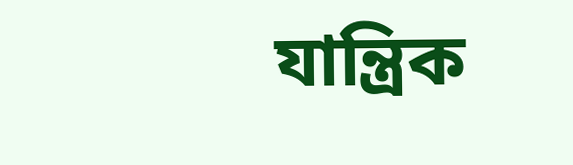যান্ত্রিক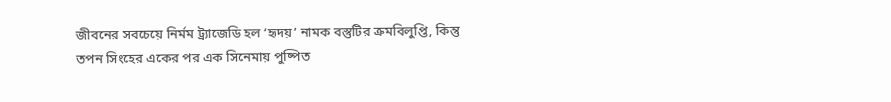জীবনের সবচেয়ে নির্মম ট্র্যাজেডি হল ‘হৃদয়’ নামক বস্তুটির ক্রমবিলুপ্তি, কিন্তু তপন সিংহের একের পর এক সিনেমায় পুষ্পিত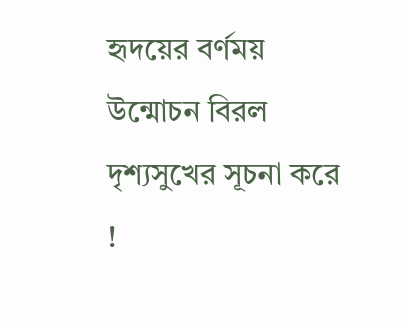হৃদয়ের বর্ণময় উন্মোচন বিরল দৃশ্যসুখের সূচনা করে !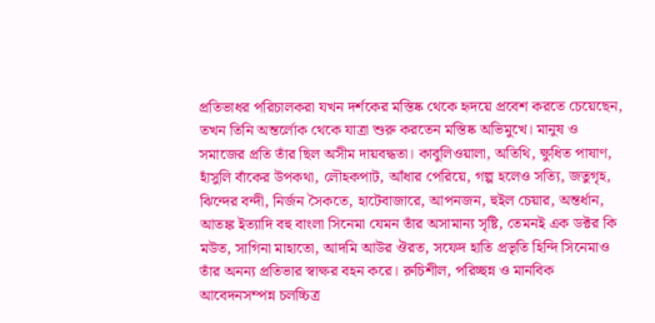প্রতিভাধর পরিচালকরা যখন দর্শকের মস্তিষ্ক থেকে হৃদয়ে প্রবেশ করতে চেয়েছেন, তখন তিনি অন্তর্লোক থেকে যাত্রা শুরু করতেন মস্তিষ্ক অভিমুখে। মানুষ ও সমাজের প্রতি তাঁর ছিল অসীম দায়বদ্ধতা। কাবুলিওয়ালা, অতিথি, ক্ষুধিত পাষাণ, হাঁসুলি বাঁকের উপকথা, লৌহকপাট, আঁধার পেরিয়ে, গল্প হলেও সত্যি, জতুগৃহ, ঝিন্দের বন্দী, নির্জন সৈকতে, হাটেবাজারে, আপনজন, হুইল চেয়ার, অন্তর্ধান, আতঙ্ক ইত্যাদি বহু বাংলা সিনেমা যেমন তাঁর অসামান্য সৃষ্টি, তেমনই এক ডক্টর কি মউত, সাগিনা মাহাতো, আদমি আউর ঔরত, সফেদ হাতি প্রভৃতি হিন্দি সিনেমাও তাঁর অনন্য প্রতিভার স্বাক্ষর বহন করে। রুচিশীল, পরিচ্ছন্ন ও মানবিক আবেদনসম্পন্ন চলচ্চিত্র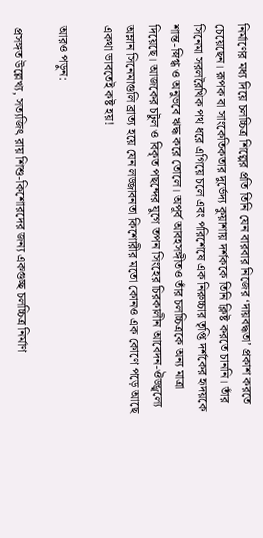নির্মাণের মধ্য দিয়ে চলচ্চিত্র শিল্পের প্রতি তিনি যেন বারবার নিজের ‘দায়বদ্ধতা’ প্রকাশ করতে চেয়েছেন। রূপক বা সাংকেতিকতার দুর্ভেদ্য কুয়াশায় দর্শককে তিনি ক্লিষ্ট করতে চাননি। তাঁর সিনেমা সরলরৈখিক পথ ধরে এগিয়ে চলে এবং পরিশেষে এক নিরুচ্চার তৃপ্তি দর্শকের হৃদয়কে শান্ত-স্নিগ্ধ ও অনুভবে ঋদ্ধ করে তোলে। অপূর্ব আবহসঙ্গীতও তাঁর চলচ্চিত্রকে অন্য মাত্রা দিয়েছে। আজকের চটুল ও বিকৃত পছন্দের যুগে তপন সিংহের চিরকালীন আবেদন-ঔজ্জ্বল্যে অম্লান সিনেমাগুলি ব্রাত্য হয়ে যেন লজ্জাবনতা কিশোরীর মতো কোনও এক কোণে পড়ে আছে একথা ভাবতেই কষ্ট হয়!

আরও পড়ুন:

প্রসঙ্গত উল্লেখ্য, সত্যজিৎ রায় শিশু-কিশোরদের জন্য একগুচ্ছ চলচ্চিত্র নির্মাণ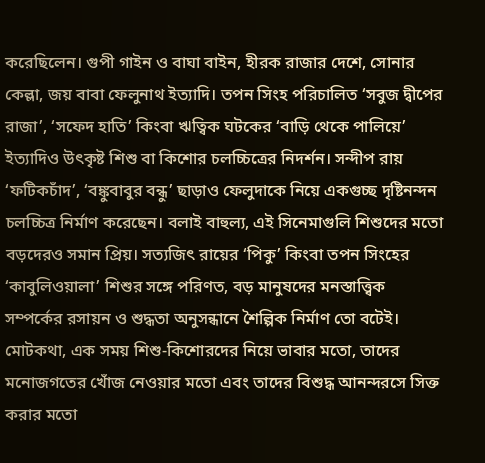করেছিলেন। গুপী গাইন ও বাঘা বাইন, হীরক রাজার দেশে, সোনার কেল্লা, জয় বাবা ফেলুনাথ ইত্যাদি। তপন সিংহ পরিচালিত ‘সবুজ দ্বীপের রাজা’, ‘সফেদ হাতি’ কিংবা ঋত্বিক ঘটকের ‘বাড়ি থেকে পালিয়ে’ ইত্যাদিও উৎকৃষ্ট শিশু বা কিশোর চলচ্চিত্রের নিদর্শন। সন্দীপ রায় ‘ফটিকচাঁদ’, ‘বঙ্কুবাবুর বন্ধু’ ছাড়াও ফেলুদাকে নিয়ে একগুচ্ছ দৃষ্টিনন্দন চলচ্চিত্র নির্মাণ করেছেন। বলাই বাহুল্য, এই সিনেমাগুলি শিশুদের মতো বড়দেরও সমান প্রিয়। সত্যজিৎ রায়ের ‘পিকু’ কিংবা তপন সিংহের ‘কাবুলিওয়ালা’ শিশুর সঙ্গে পরিণত, বড় মানুষদের মনস্তাত্ত্বিক সম্পর্কের রসায়ন ও শুদ্ধতা অনুসন্ধানে শৈল্পিক নির্মাণ তো বটেই। মোটকথা, এক সময় শিশু-কিশোরদের নিয়ে ভাবার মতো, তাদের মনোজগতের খোঁজ নেওয়ার মতো এবং তাদের বিশুদ্ধ আনন্দরসে সিক্ত করার মতো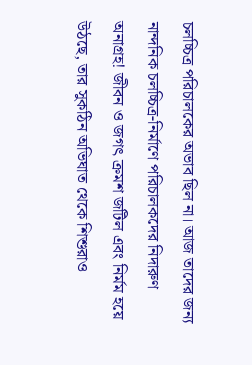চলচ্চিত্র পরিচালকের অভাব ছিল না। আজ তাদের জন্য নান্দনিক চলচ্চিত্র-নির্মাণে পরিচালকদের নিদারুণ অনাগ্রহ! জীবন ও জগৎ ক্রমশ জটিল এবং নির্মম হয়ে উঠছে, তার সুকঠিন অভিঘাত থেকে শিশুরাও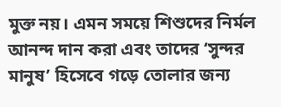মুক্ত নয়। এমন সময়ে শিশুদের নির্মল আনন্দ দান করা এবং তাদের ‘সুন্দর মানুষ’ হিসেবে গড়ে তোলার জন্য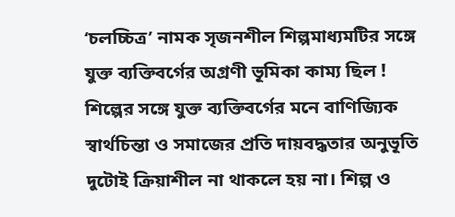‘চলচ্চিত্র’ নামক সৃজনশীল শিল্পমাধ্যমটির সঙ্গে যুক্ত ব্যক্তিবর্গের অগ্রণী ভূমিকা কাম্য ছিল ! শিল্পের সঙ্গে যুক্ত ব্যক্তিবর্গের মনে বাণিজ্যিক স্বার্থচিন্তা ও সমাজের প্রতি দায়বদ্ধতার অনুভূতি দুটোই ক্রিয়াশীল না থাকলে হয় না। শিল্প ও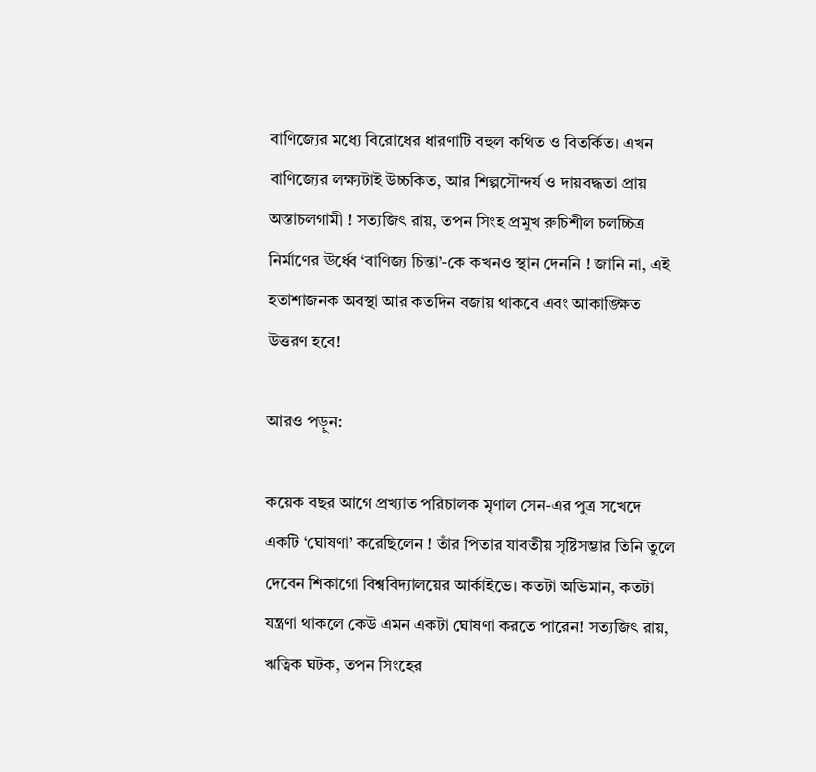বাণিজ্যের মধ্যে বিরোধের ধারণাটি বহুল কথিত ও বিতর্কিত। এখন বাণিজ্যের লক্ষ্যটাই উচ্চকিত, আর শিল্পসৌন্দর্য ও দায়বদ্ধতা প্রায় অস্তাচলগামী ! সত্যজিৎ রায়, তপন সিংহ প্রমুখ রুচিশীল চলচ্চিত্র নির্মাণের ঊর্ধ্বে ‘বাণিজ্য চিন্তা’-কে কখনও স্থান দেননি ! জানি না, এই হতাশাজনক অবস্থা আর কতদিন বজায় থাকবে এবং আকাঙ্ক্ষিত উত্তরণ হবে!

আরও পড়ুন:

কয়েক বছর আগে প্রখ্যাত পরিচালক মৃণাল সেন-এর পুত্র সখেদে একটি ‘ঘোষণা’ করেছিলেন ! তাঁর পিতার যাবতীয় সৃষ্টিসম্ভার তিনি তুলে দেবেন শিকাগো বিশ্ববিদ্যালয়ের আর্কাইভে। কতটা অভিমান, কতটা যন্ত্রণা থাকলে কেউ এমন একটা ঘোষণা করতে পারেন! সত্যজিৎ রায়, ঋত্বিক ঘটক, তপন সিংহের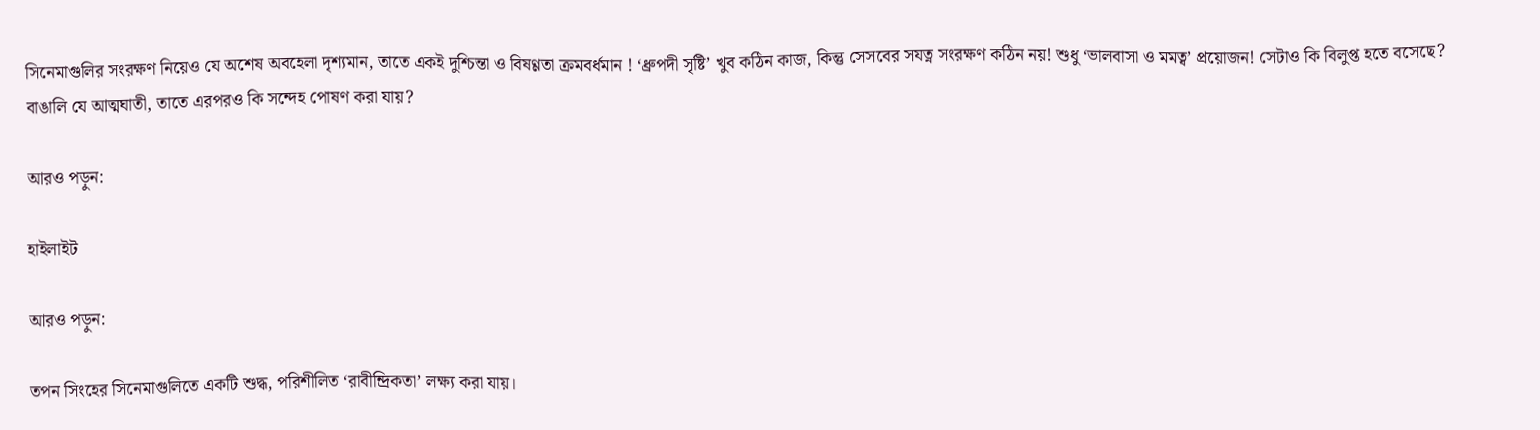সিনেমাগুলির সংরক্ষণ নিয়েও যে অশেষ অবহেলা দৃশ্যমান, তাতে একই দুশ্চিন্তা ও বিষণ্ণতা ক্রমবর্ধমান ! ‘ধ্রুপদী সৃষ্টি’ খুব কঠিন কাজ, কিন্তু সেসবের সযত্ন সংরক্ষণ কঠিন নয়! শুধু ‘ভালবাসা ও মমত্ব’ প্রয়োজন! সেটাও কি বিলুপ্ত হতে বসেছে? বাঙালি যে আত্মঘাতী, তাতে এরপরও কি সন্দেহ পোষণ করা যায়?

আরও পড়ুন:

হাইলাইট

আরও পড়ুন:

তপন সিংহের সিনেমাগুলিতে একটি শুদ্ধ, পরিশীলিত ‘রাবীন্দ্রিকতা’ লক্ষ্য করা যায়।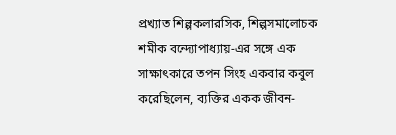প্রখ্যাত শিল্পকলারসিক, শিল্পসমালোচক শমীক বন্দ্যোপাধ্যায়-এর সঙ্গে এক সাক্ষাৎকারে তপন সিংহ একবার কবুল করেছিলেন, ব্যক্তির একক জীবন-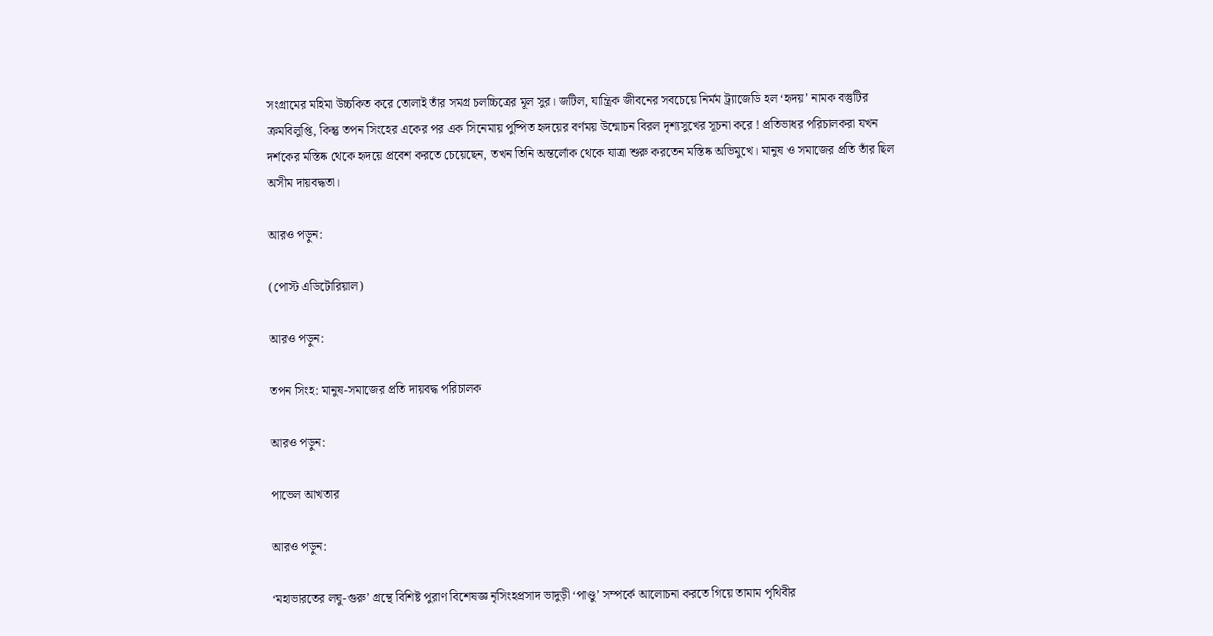সংগ্রামের মহিমা উচ্চকিত করে তোলাই তাঁর সমগ্র চলচ্চিত্রের মূল সুর। জটিল, যান্ত্রিক জীবনের সবচেয়ে নির্মম ট্র্যাজেডি হল ‘হৃদয়’ নামক বস্তুটির ক্রমবিলুপ্তি, কিন্তু তপন সিংহের একের পর এক সিনেমায় পুষ্পিত হৃদয়ের বর্ণময় উন্মোচন বিরল দৃশ্যসুখের সূচনা করে ! প্রতিভাধর পরিচালকরা যখন দর্শকের মস্তিষ্ক থেকে হৃদয়ে প্রবেশ করতে চেয়েছেন, তখন তিনি অন্তর্লোক থেকে যাত্রা শুরু করতেন মস্তিষ্ক অভিমুখে। মানুষ ও সমাজের প্রতি তাঁর ছিল অসীম দায়বদ্ধতা।

আরও পড়ুন:

(পোস্ট এডিটোরিয়াল)

আরও পড়ুন:

তপন সিংহ: মানুষ-সমাজের প্রতি দায়বদ্ধ পরিচালক

আরও পড়ুন:

পাভেল আখতার

আরও পড়ুন:

‘মহাভারতের লঘু-গুরু’ গ্রন্থে বিশিষ্ট পুরাণ বিশেষজ্ঞ নৃসিংহপ্রসাদ ভাদুড়ী ‘পাণ্ডু’ সম্পর্কে আলোচনা করতে গিয়ে তামাম পৃথিবীর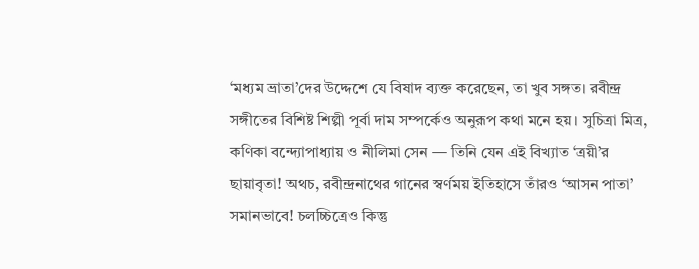‘মধ্যম ভ্রাতা’দের উদ্দেশে যে বিষাদ ব্যক্ত করেছেন, তা খুব সঙ্গত। রবীন্দ্র সঙ্গীতের বিশিষ্ট শিল্পী পূর্বা দাম সম্পর্কেও অনুরূপ কথা মনে হয়। সুচিত্রা মিত্র, কণিকা বন্দ্যোপাধ্যায় ও নীলিমা সেন — তিনি যেন এই বিখ্যাত ‘ত্রয়ী’র ছায়াবৃতা! অথচ, রবীন্দ্রনাথের গানের স্বর্ণময় ইতিহাসে তাঁরও ‘আসন পাতা’ সমানভাবে! চলচ্চিত্রেও কিন্তু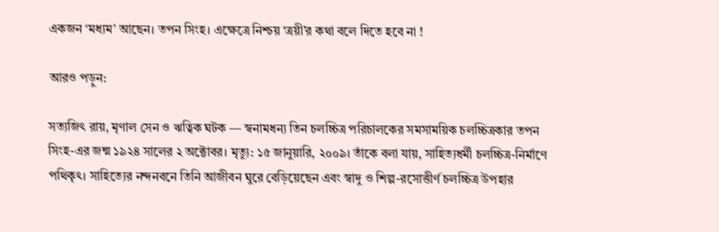একজন ‘মধ্যম’ আছেন। তপন সিংহ। এক্ষেত্রে নিশ্চয় ‘ত্রয়ী’র কথা বলে দিতে হবে না !

আরও পড়ুন:

সত্যজিৎ রায়, মৃণাল সেন ও ঋত্বিক ঘটক — স্বনামধন্য তিন চলচ্চিত্র পরিচালকের সমসাময়িক চলচ্চিত্রকার তপন সিংহ-এর জন্ম ১৯২৪ সালের ২ অক্টোবর। মৃত্যু: ১৫ জানুয়ারি, ২০০৯। তাঁকে বলা যায়, সাহিত্যধর্মী চলচ্চিত্র-নির্মাণে পথিকৃৎ। সাহিত্যের নন্দনবনে তিনি আজীবন ঘুরে বেড়িয়েছেন এবং স্বাদু ও শিল্প-রসোত্তীর্ণ চলচ্চিত্র উপহার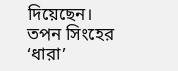দিয়েছেন। তপন সিংহের ‘ধারা’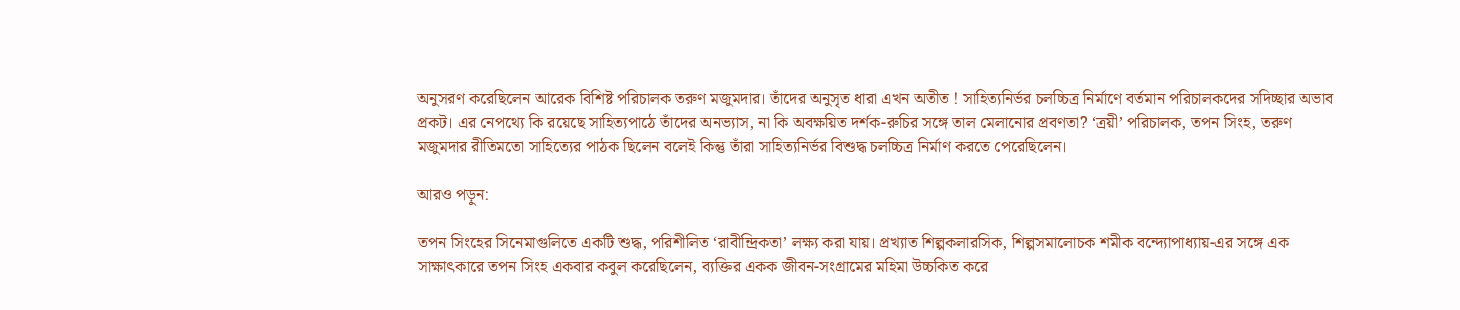অনুসরণ করেছিলেন আরেক বিশিষ্ট পরিচালক তরুণ মজুমদার। তাঁদের অনুসৃত ধারা এখন অতীত ! সাহিত্যনির্ভর চলচ্চিত্র নির্মাণে বর্তমান পরিচালকদের সদিচ্ছার অভাব প্রকট। এর নেপথ্যে কি রয়েছে সাহিত্যপাঠে তাঁদের অনভ্যাস, না কি অবক্ষয়িত দর্শক-রুচির সঙ্গে তাল মেলানোর প্রবণতা? ‘ত্রয়ী’ পরিচালক, তপন সিংহ, তরুণ মজুমদার রীতিমতো সাহিত্যের পাঠক ছিলেন বলেই কিন্তু তাঁরা সাহিত্যনির্ভর বিশুদ্ধ চলচ্চিত্র নির্মাণ করতে পেরেছিলেন।

আরও পড়ুন:

তপন সিংহের সিনেমাগুলিতে একটি শুদ্ধ, পরিশীলিত ‘রাবীন্দ্রিকতা’ লক্ষ্য করা যায়। প্রখ্যাত শিল্পকলারসিক, শিল্পসমালোচক শমীক বন্দ্যোপাধ্যায়-এর সঙ্গে এক সাক্ষাৎকারে তপন সিংহ একবার কবুল করেছিলেন, ব্যক্তির একক জীবন-সংগ্রামের মহিমা উচ্চকিত করে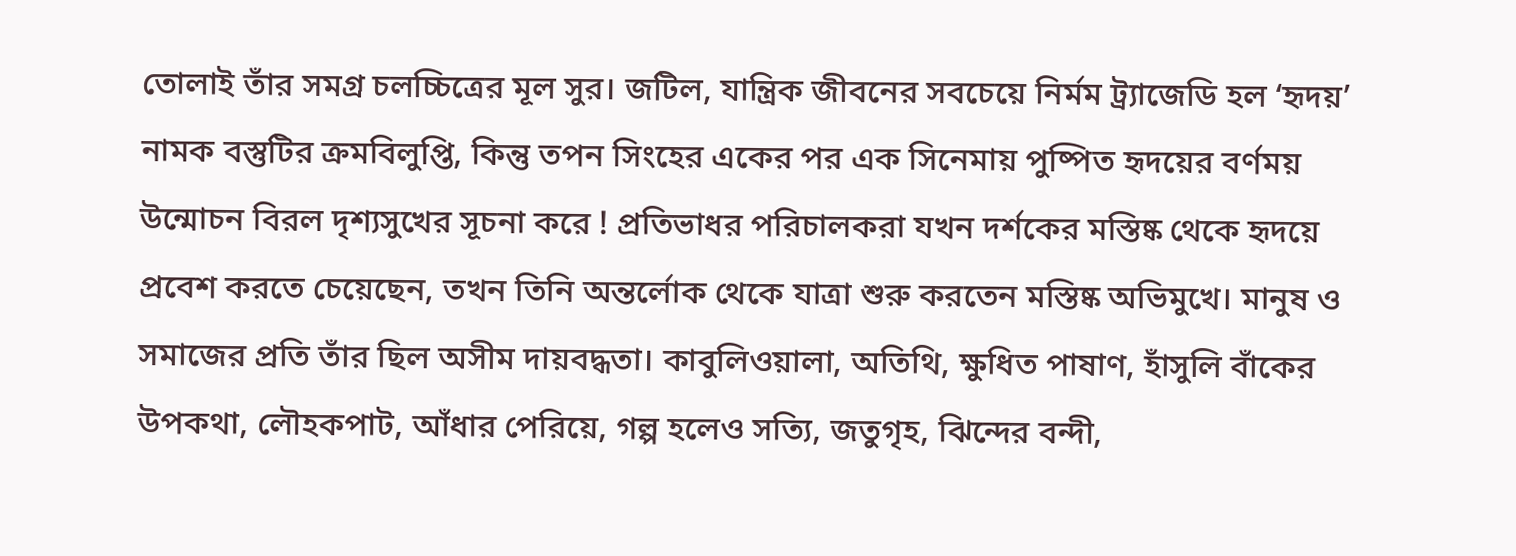তোলাই তাঁর সমগ্র চলচ্চিত্রের মূল সুর। জটিল, যান্ত্রিক জীবনের সবচেয়ে নির্মম ট্র্যাজেডি হল ‘হৃদয়’ নামক বস্তুটির ক্রমবিলুপ্তি, কিন্তু তপন সিংহের একের পর এক সিনেমায় পুষ্পিত হৃদয়ের বর্ণময় উন্মোচন বিরল দৃশ্যসুখের সূচনা করে ! প্রতিভাধর পরিচালকরা যখন দর্শকের মস্তিষ্ক থেকে হৃদয়ে প্রবেশ করতে চেয়েছেন, তখন তিনি অন্তর্লোক থেকে যাত্রা শুরু করতেন মস্তিষ্ক অভিমুখে। মানুষ ও সমাজের প্রতি তাঁর ছিল অসীম দায়বদ্ধতা। কাবুলিওয়ালা, অতিথি, ক্ষুধিত পাষাণ, হাঁসুলি বাঁকের উপকথা, লৌহকপাট, আঁধার পেরিয়ে, গল্প হলেও সত্যি, জতুগৃহ, ঝিন্দের বন্দী,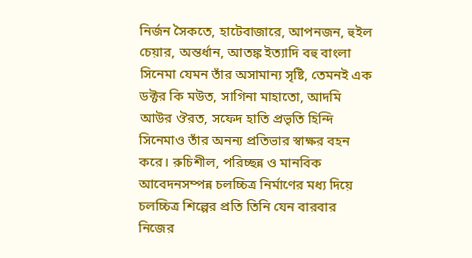নির্জন সৈকতে, হাটেবাজারে, আপনজন, হুইল চেয়ার, অন্তর্ধান, আতঙ্ক ইত্যাদি বহু বাংলা সিনেমা যেমন তাঁর অসামান্য সৃষ্টি, তেমনই এক ডক্টর কি মউত, সাগিনা মাহাতো, আদমি আউর ঔরত, সফেদ হাতি প্রভৃতি হিন্দি সিনেমাও তাঁর অনন্য প্রতিভার স্বাক্ষর বহন করে। রুচিশীল, পরিচ্ছন্ন ও মানবিক আবেদনসম্পন্ন চলচ্চিত্র নির্মাণের মধ্য দিয়ে চলচ্চিত্র শিল্পের প্রতি তিনি যেন বারবার নিজের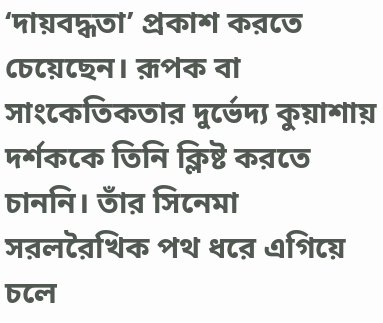‘দায়বদ্ধতা’ প্রকাশ করতে চেয়েছেন। রূপক বা সাংকেতিকতার দুর্ভেদ্য কুয়াশায় দর্শককে তিনি ক্লিষ্ট করতে চাননি। তাঁর সিনেমা সরলরৈখিক পথ ধরে এগিয়ে চলে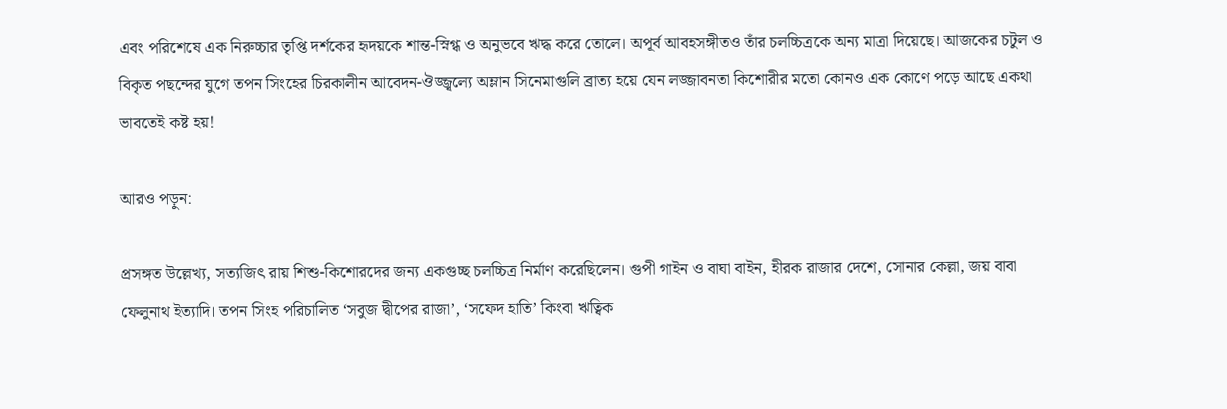এবং পরিশেষে এক নিরুচ্চার তৃপ্তি দর্শকের হৃদয়কে শান্ত-স্নিগ্ধ ও অনুভবে ঋদ্ধ করে তোলে। অপূর্ব আবহসঙ্গীতও তাঁর চলচ্চিত্রকে অন্য মাত্রা দিয়েছে। আজকের চটুল ও বিকৃত পছন্দের যুগে তপন সিংহের চিরকালীন আবেদন-ঔজ্জ্বল্যে অম্লান সিনেমাগুলি ব্রাত্য হয়ে যেন লজ্জাবনতা কিশোরীর মতো কোনও এক কোণে পড়ে আছে একথা ভাবতেই কষ্ট হয়!

আরও পড়ুন:

প্রসঙ্গত উল্লেখ্য, সত্যজিৎ রায় শিশু-কিশোরদের জন্য একগুচ্ছ চলচ্চিত্র নির্মাণ করেছিলেন। গুপী গাইন ও বাঘা বাইন, হীরক রাজার দেশে, সোনার কেল্লা, জয় বাবা ফেলুনাথ ইত্যাদি। তপন সিংহ পরিচালিত ‘সবুজ দ্বীপের রাজা’, ‘সফেদ হাতি’ কিংবা ঋত্বিক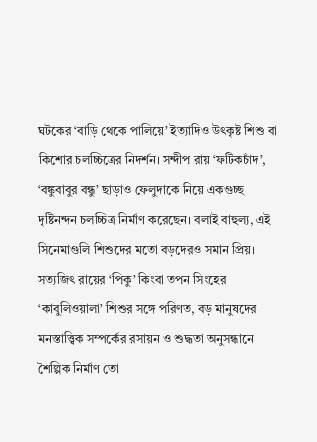ঘটকের ‘বাড়ি থেকে পালিয়ে’ ইত্যাদিও উৎকৃষ্ট শিশু বা কিশোর চলচ্চিত্রের নিদর্শন। সন্দীপ রায় ‘ফটিকচাঁদ’, ‘বঙ্কুবাবুর বন্ধু’ ছাড়াও ফেলুদাকে নিয়ে একগুচ্ছ দৃষ্টিনন্দন চলচ্চিত্র নির্মাণ করেছেন। বলাই বাহুল্য, এই সিনেমাগুলি শিশুদের মতো বড়দেরও সমান প্রিয়। সত্যজিৎ রায়ের ‘পিকু’ কিংবা তপন সিংহের ‘কাবুলিওয়ালা’ শিশুর সঙ্গে পরিণত, বড় মানুষদের মনস্তাত্ত্বিক সম্পর্কের রসায়ন ও শুদ্ধতা অনুসন্ধানে শৈল্পিক নির্মাণ তো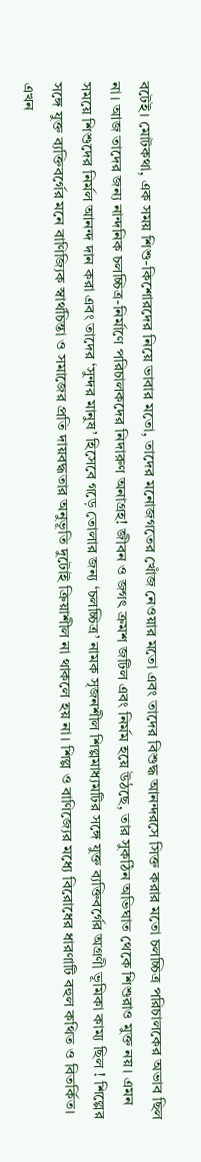বটেই। মোটকথা, এক সময় শিশু-কিশোরদের নিয়ে ভাবার মতো, তাদের মনোজগতের খোঁজ নেওয়ার মতো এবং তাদের বিশুদ্ধ আনন্দরসে সিক্ত করার মতো চলচ্চিত্র পরিচালকের অভাব ছিল না। আজ তাদের জন্য নান্দনিক চলচ্চিত্র-নির্মাণে পরিচালকদের নিদারুণ অনাগ্রহ! জীবন ও জগৎ ক্রমশ জটিল এবং নির্মম হয়ে উঠছে, তার সুকঠিন অভিঘাত থেকে শিশুরাও মুক্ত নয়। এমন সময়ে শিশুদের নির্মল আনন্দ দান করা এবং তাদের ‘সুন্দর মানুষ’ হিসেবে গড়ে তোলার জন্য ‘চলচ্চিত্র’ নামক সৃজনশীল শিল্পমাধ্যমটির সঙ্গে যুক্ত ব্যক্তিবর্গের অগ্রণী ভূমিকা কাম্য ছিল ! শিল্পের সঙ্গে যুক্ত ব্যক্তিবর্গের মনে বাণিজ্যিক স্বার্থচিন্তা ও সমাজের প্রতি দায়বদ্ধতার অনুভূতি দুটোই ক্রিয়াশীল না থাকলে হয় না। শিল্প ও বাণিজ্যের মধ্যে বিরোধের ধারণাটি বহুল কথিত ও বিতর্কিত। এখন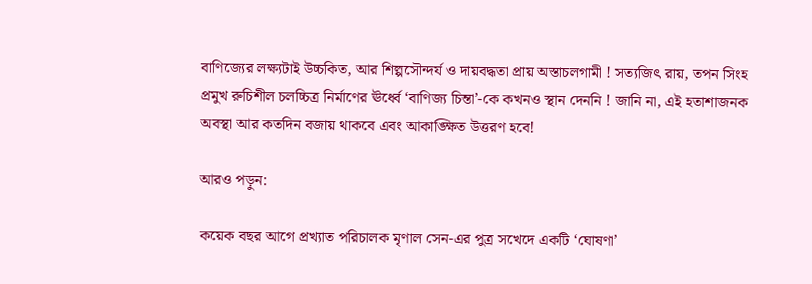বাণিজ্যের লক্ষ্যটাই উচ্চকিত, আর শিল্পসৌন্দর্য ও দায়বদ্ধতা প্রায় অস্তাচলগামী ! সত্যজিৎ রায়, তপন সিংহ প্রমুখ রুচিশীল চলচ্চিত্র নির্মাণের ঊর্ধ্বে ‘বাণিজ্য চিন্তা’-কে কখনও স্থান দেননি ! জানি না, এই হতাশাজনক অবস্থা আর কতদিন বজায় থাকবে এবং আকাঙ্ক্ষিত উত্তরণ হবে!

আরও পড়ুন:

কয়েক বছর আগে প্রখ্যাত পরিচালক মৃণাল সেন-এর পুত্র সখেদে একটি ‘ঘোষণা’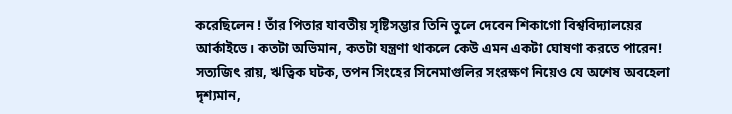করেছিলেন ! তাঁর পিতার যাবতীয় সৃষ্টিসম্ভার তিনি তুলে দেবেন শিকাগো বিশ্ববিদ্যালয়ের আর্কাইভে। কতটা অভিমান, কতটা যন্ত্রণা থাকলে কেউ এমন একটা ঘোষণা করতে পারেন! সত্যজিৎ রায়, ঋত্বিক ঘটক, তপন সিংহের সিনেমাগুলির সংরক্ষণ নিয়েও যে অশেষ অবহেলা দৃশ্যমান,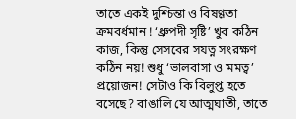তাতে একই দুশ্চিন্তা ও বিষণ্ণতা ক্রমবর্ধমান ! ‘ধ্রুপদী সৃষ্টি’ খুব কঠিন কাজ, কিন্তু সেসবের সযত্ন সংরক্ষণ কঠিন নয়! শুধু ‘ভালবাসা ও মমত্ব’ প্রয়োজন! সেটাও কি বিলুপ্ত হতে বসেছে? বাঙালি যে আত্মঘাতী, তাতে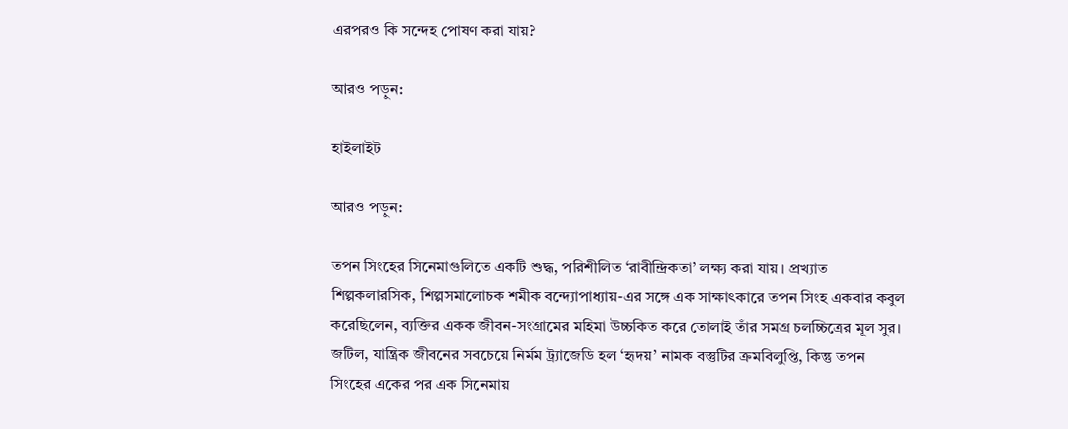এরপরও কি সন্দেহ পোষণ করা যায়?

আরও পড়ুন:

হাইলাইট

আরও পড়ুন:

তপন সিংহের সিনেমাগুলিতে একটি শুদ্ধ, পরিশীলিত ‘রাবীন্দ্রিকতা’ লক্ষ্য করা যায়। প্রখ্যাত শিল্পকলারসিক, শিল্পসমালোচক শমীক বন্দ্যোপাধ্যায়-এর সঙ্গে এক সাক্ষাৎকারে তপন সিংহ একবার কবুল করেছিলেন, ব্যক্তির একক জীবন-সংগ্রামের মহিমা উচ্চকিত করে তোলাই তাঁর সমগ্র চলচ্চিত্রের মূল সুর। জটিল, যান্ত্রিক জীবনের সবচেয়ে নির্মম ট্র্যাজেডি হল ‘হৃদয়’ নামক বস্তুটির ক্রমবিলুপ্তি, কিন্তু তপন সিংহের একের পর এক সিনেমায়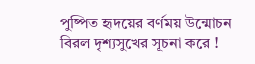পুষ্পিত হৃদয়ের বর্ণময় উন্মোচন বিরল দৃশ্যসুখের সূচনা করে !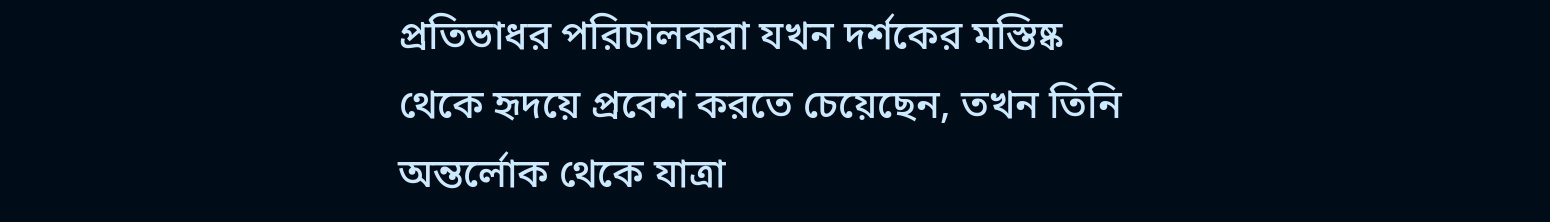প্রতিভাধর পরিচালকরা যখন দর্শকের মস্তিষ্ক থেকে হৃদয়ে প্রবেশ করতে চেয়েছেন, তখন তিনি অন্তর্লোক থেকে যাত্রা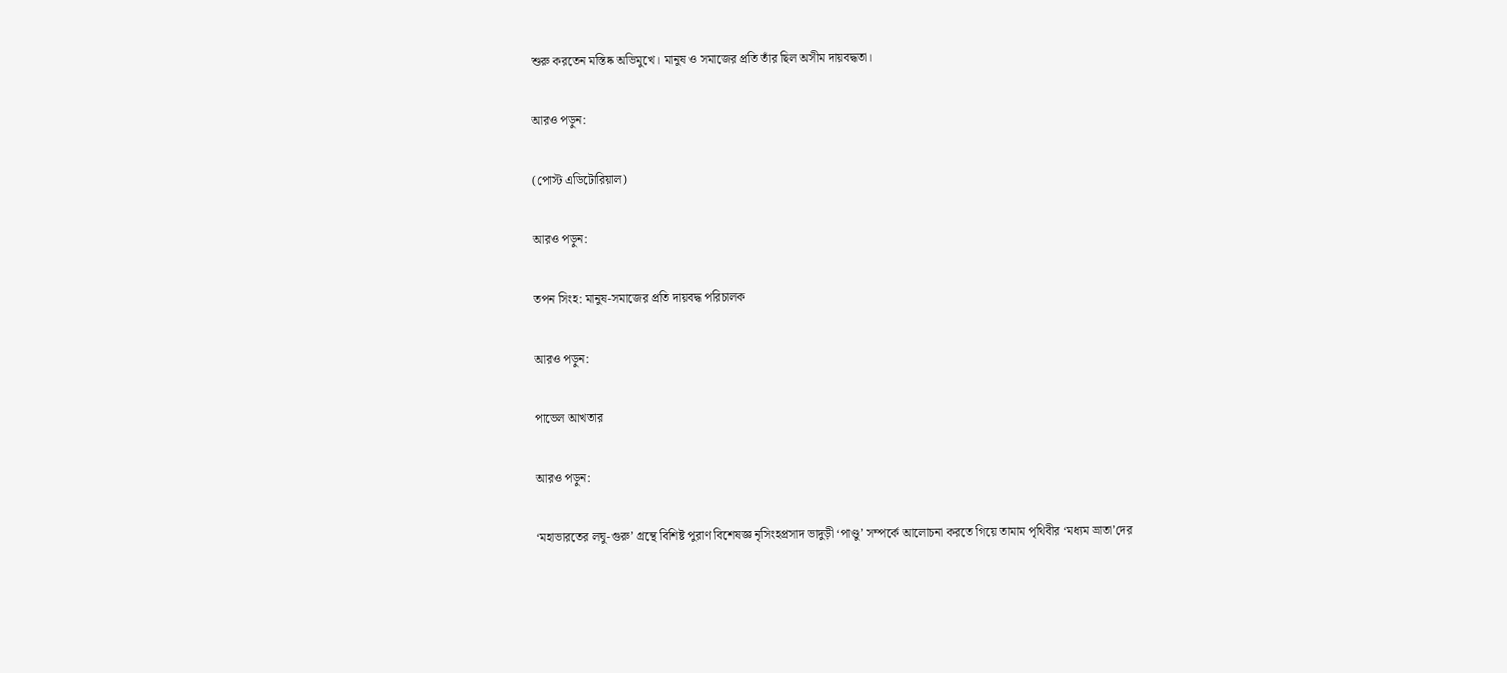শুরু করতেন মস্তিষ্ক অভিমুখে। মানুষ ও সমাজের প্রতি তাঁর ছিল অসীম দায়বদ্ধতা।

আরও পড়ুন:

(পোস্ট এডিটোরিয়াল)

আরও পড়ুন:

তপন সিংহ: মানুষ-সমাজের প্রতি দায়বদ্ধ পরিচালক

আরও পড়ুন:

পাভেল আখতার

আরও পড়ুন:

‘মহাভারতের লঘু-গুরু’ গ্রন্থে বিশিষ্ট পুরাণ বিশেষজ্ঞ নৃসিংহপ্রসাদ ভাদুড়ী ‘পাণ্ডু’ সম্পর্কে আলোচনা করতে গিয়ে তামাম পৃথিবীর ‘মধ্যম ভ্রাতা’দের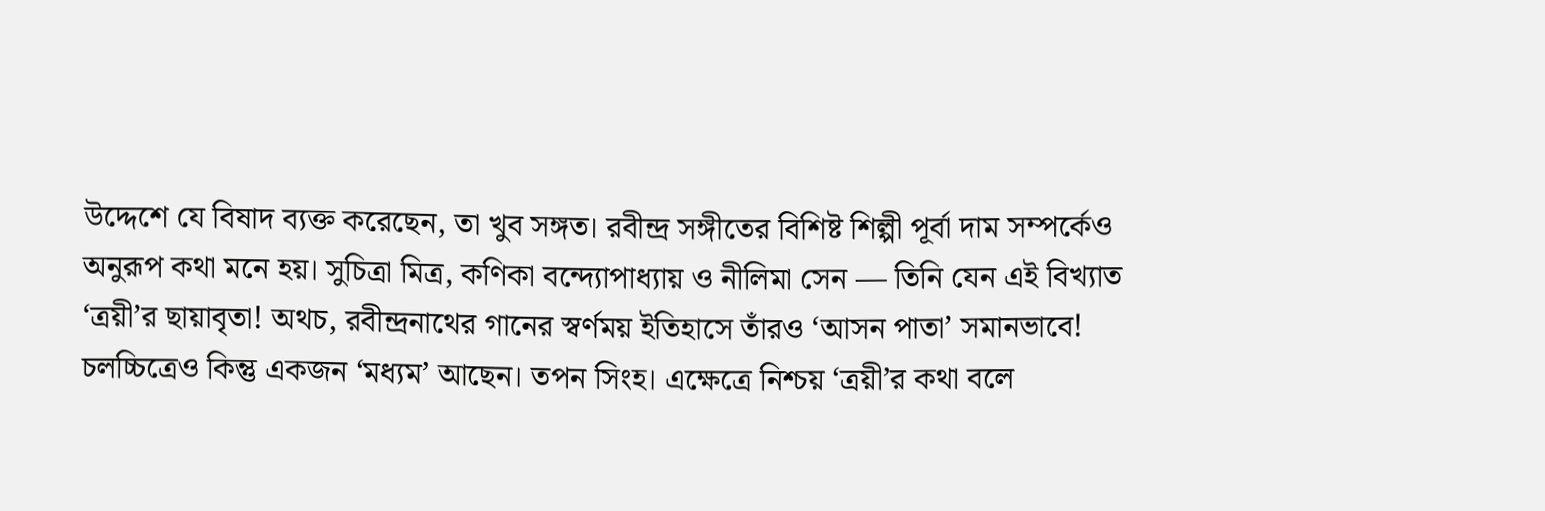উদ্দেশে যে বিষাদ ব্যক্ত করেছেন, তা খুব সঙ্গত। রবীন্দ্র সঙ্গীতের বিশিষ্ট শিল্পী পূর্বা দাম সম্পর্কেও অনুরূপ কথা মনে হয়। সুচিত্রা মিত্র, কণিকা বন্দ্যোপাধ্যায় ও নীলিমা সেন — তিনি যেন এই বিখ্যাত ‘ত্রয়ী’র ছায়াবৃতা! অথচ, রবীন্দ্রনাথের গানের স্বর্ণময় ইতিহাসে তাঁরও ‘আসন পাতা’ সমানভাবে! চলচ্চিত্রেও কিন্তু একজন ‘মধ্যম’ আছেন। তপন সিংহ। এক্ষেত্রে নিশ্চয় ‘ত্রয়ী’র কথা বলে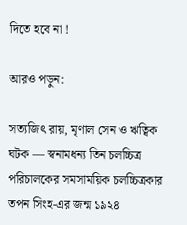দিতে হবে না !

আরও পড়ুন:

সত্যজিৎ রায়, মৃণাল সেন ও ঋত্বিক ঘটক — স্বনামধন্য তিন চলচ্চিত্র পরিচালকের সমসাময়িক চলচ্চিত্রকার তপন সিংহ-এর জন্ম ১৯২৪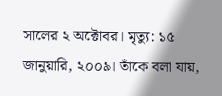সালের ২ অক্টোবর। মৃত্যু: ১৫ জানুয়ারি, ২০০৯। তাঁকে বলা যায়,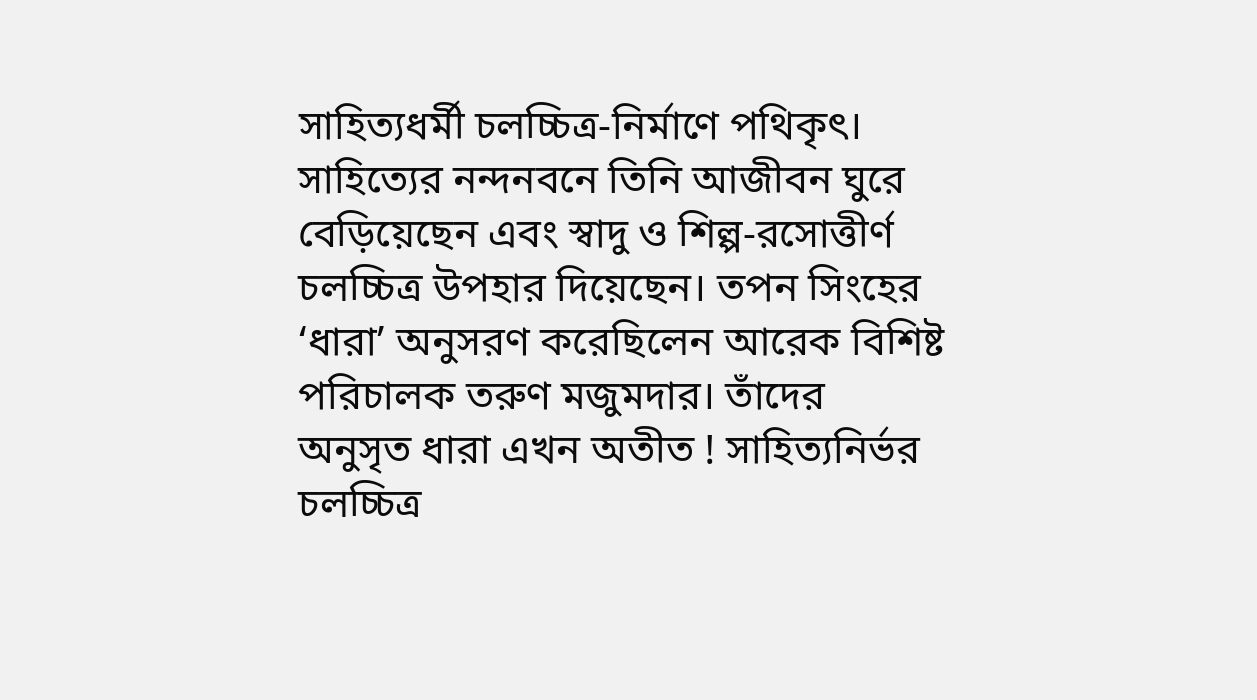সাহিত্যধর্মী চলচ্চিত্র-নির্মাণে পথিকৃৎ। সাহিত্যের নন্দনবনে তিনি আজীবন ঘুরে বেড়িয়েছেন এবং স্বাদু ও শিল্প-রসোত্তীর্ণ চলচ্চিত্র উপহার দিয়েছেন। তপন সিংহের ‘ধারা’ অনুসরণ করেছিলেন আরেক বিশিষ্ট পরিচালক তরুণ মজুমদার। তাঁদের অনুসৃত ধারা এখন অতীত ! সাহিত্যনির্ভর চলচ্চিত্র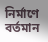নির্মাণে বর্তমান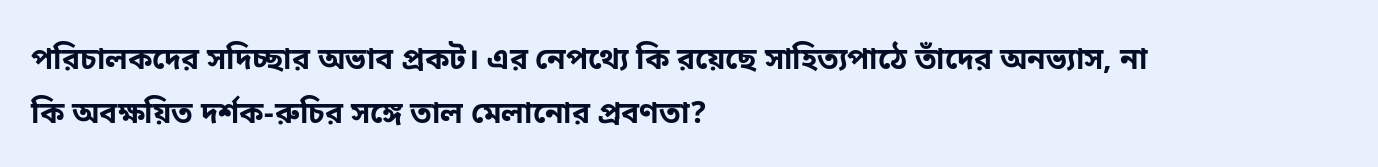পরিচালকদের সদিচ্ছার অভাব প্রকট। এর নেপথ্যে কি রয়েছে সাহিত্যপাঠে তাঁদের অনভ্যাস, না কি অবক্ষয়িত দর্শক-রুচির সঙ্গে তাল মেলানোর প্রবণতা?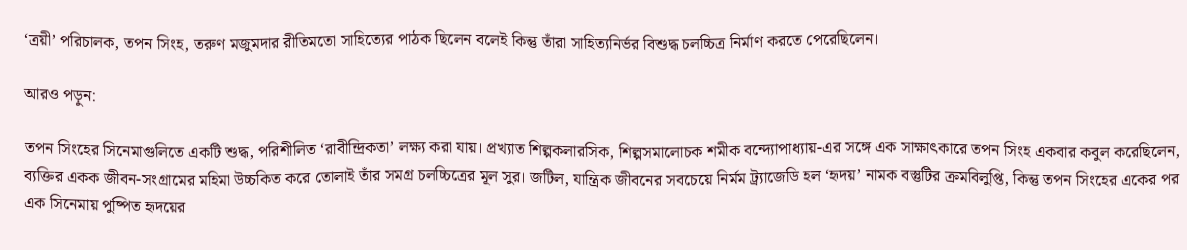‘ত্রয়ী’ পরিচালক, তপন সিংহ, তরুণ মজুমদার রীতিমতো সাহিত্যের পাঠক ছিলেন বলেই কিন্তু তাঁরা সাহিত্যনির্ভর বিশুদ্ধ চলচ্চিত্র নির্মাণ করতে পেরেছিলেন।

আরও পড়ুন:

তপন সিংহের সিনেমাগুলিতে একটি শুদ্ধ, পরিশীলিত ‘রাবীন্দ্রিকতা’ লক্ষ্য করা যায়। প্রখ্যাত শিল্পকলারসিক, শিল্পসমালোচক শমীক বন্দ্যোপাধ্যায়-এর সঙ্গে এক সাক্ষাৎকারে তপন সিংহ একবার কবুল করেছিলেন, ব্যক্তির একক জীবন-সংগ্রামের মহিমা উচ্চকিত করে তোলাই তাঁর সমগ্র চলচ্চিত্রের মূল সুর। জটিল, যান্ত্রিক জীবনের সবচেয়ে নির্মম ট্র্যাজেডি হল ‘হৃদয়’ নামক বস্তুটির ক্রমবিলুপ্তি, কিন্তু তপন সিংহের একের পর এক সিনেমায় পুষ্পিত হৃদয়ের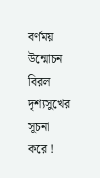বর্ণময় উন্মোচন বিরল দৃশ্যসুখের সূচনা করে !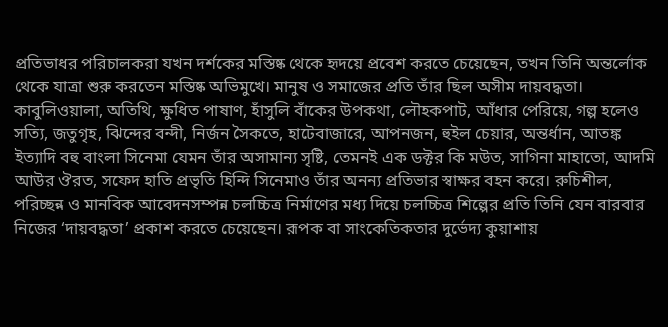প্রতিভাধর পরিচালকরা যখন দর্শকের মস্তিষ্ক থেকে হৃদয়ে প্রবেশ করতে চেয়েছেন, তখন তিনি অন্তর্লোক থেকে যাত্রা শুরু করতেন মস্তিষ্ক অভিমুখে। মানুষ ও সমাজের প্রতি তাঁর ছিল অসীম দায়বদ্ধতা। কাবুলিওয়ালা, অতিথি, ক্ষুধিত পাষাণ, হাঁসুলি বাঁকের উপকথা, লৌহকপাট, আঁধার পেরিয়ে, গল্প হলেও সত্যি, জতুগৃহ, ঝিন্দের বন্দী, নির্জন সৈকতে, হাটেবাজারে, আপনজন, হুইল চেয়ার, অন্তর্ধান, আতঙ্ক ইত্যাদি বহু বাংলা সিনেমা যেমন তাঁর অসামান্য সৃষ্টি, তেমনই এক ডক্টর কি মউত, সাগিনা মাহাতো, আদমি আউর ঔরত, সফেদ হাতি প্রভৃতি হিন্দি সিনেমাও তাঁর অনন্য প্রতিভার স্বাক্ষর বহন করে। রুচিশীল, পরিচ্ছন্ন ও মানবিক আবেদনসম্পন্ন চলচ্চিত্র নির্মাণের মধ্য দিয়ে চলচ্চিত্র শিল্পের প্রতি তিনি যেন বারবার নিজের ‘দায়বদ্ধতা’ প্রকাশ করতে চেয়েছেন। রূপক বা সাংকেতিকতার দুর্ভেদ্য কুয়াশায়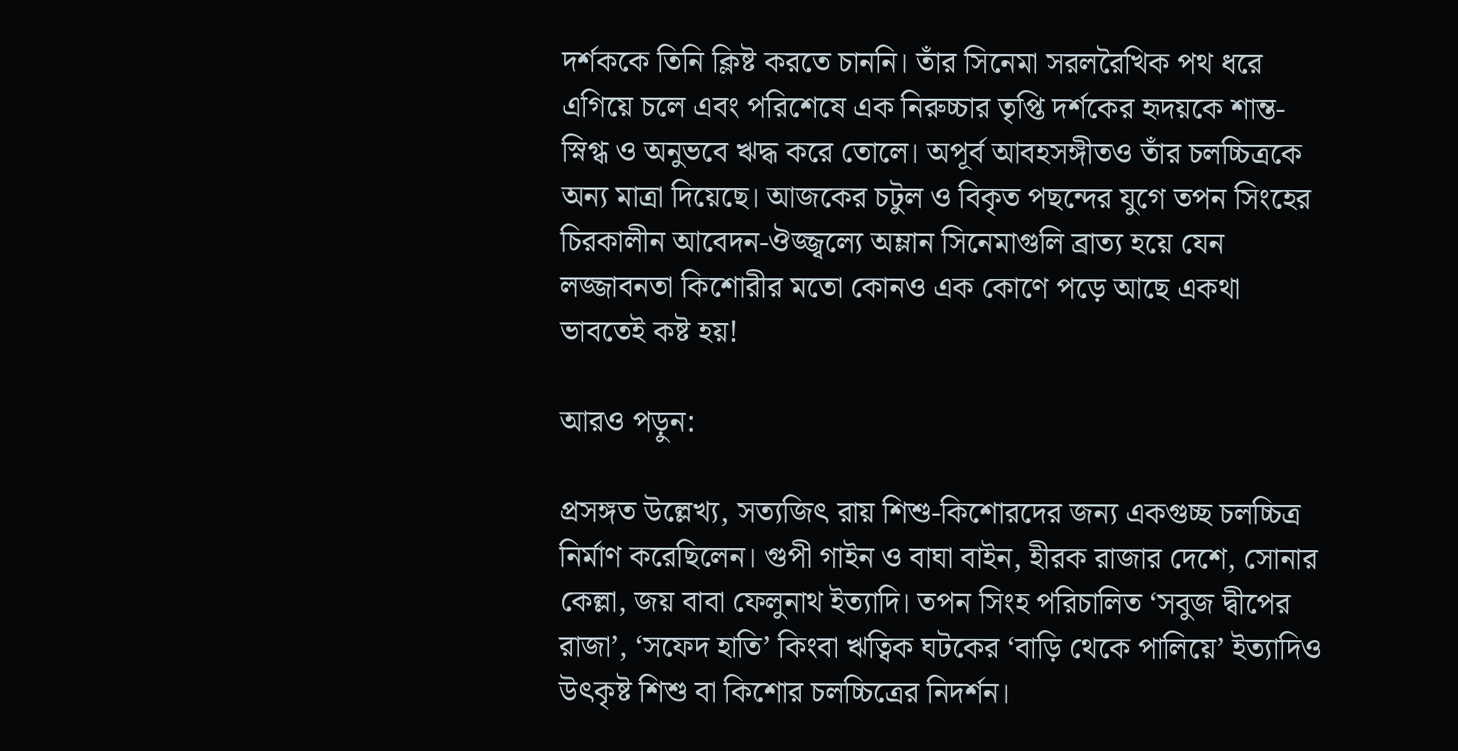দর্শককে তিনি ক্লিষ্ট করতে চাননি। তাঁর সিনেমা সরলরৈখিক পথ ধরে এগিয়ে চলে এবং পরিশেষে এক নিরুচ্চার তৃপ্তি দর্শকের হৃদয়কে শান্ত-স্নিগ্ধ ও অনুভবে ঋদ্ধ করে তোলে। অপূর্ব আবহসঙ্গীতও তাঁর চলচ্চিত্রকে অন্য মাত্রা দিয়েছে। আজকের চটুল ও বিকৃত পছন্দের যুগে তপন সিংহের চিরকালীন আবেদন-ঔজ্জ্বল্যে অম্লান সিনেমাগুলি ব্রাত্য হয়ে যেন লজ্জাবনতা কিশোরীর মতো কোনও এক কোণে পড়ে আছে একথা ভাবতেই কষ্ট হয়!

আরও পড়ুন:

প্রসঙ্গত উল্লেখ্য, সত্যজিৎ রায় শিশু-কিশোরদের জন্য একগুচ্ছ চলচ্চিত্র নির্মাণ করেছিলেন। গুপী গাইন ও বাঘা বাইন, হীরক রাজার দেশে, সোনার কেল্লা, জয় বাবা ফেলুনাথ ইত্যাদি। তপন সিংহ পরিচালিত ‘সবুজ দ্বীপের রাজা’, ‘সফেদ হাতি’ কিংবা ঋত্বিক ঘটকের ‘বাড়ি থেকে পালিয়ে’ ইত্যাদিও উৎকৃষ্ট শিশু বা কিশোর চলচ্চিত্রের নিদর্শন।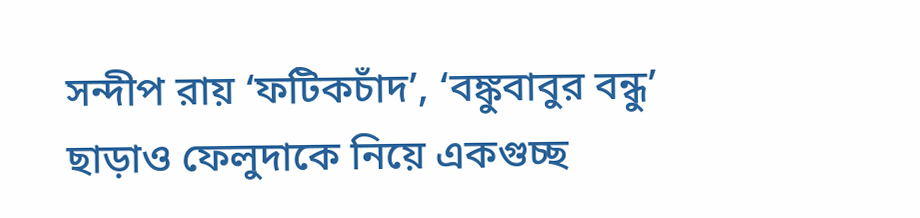সন্দীপ রায় ‘ফটিকচাঁদ’, ‘বঙ্কুবাবুর বন্ধু’ ছাড়াও ফেলুদাকে নিয়ে একগুচ্ছ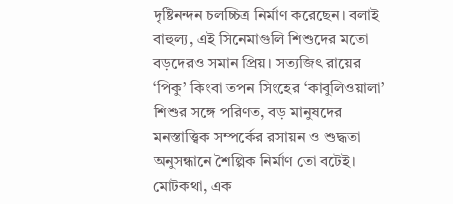দৃষ্টিনন্দন চলচ্চিত্র নির্মাণ করেছেন। বলাই বাহুল্য, এই সিনেমাগুলি শিশুদের মতো বড়দেরও সমান প্রিয়। সত্যজিৎ রায়ের ‘পিকু’ কিংবা তপন সিংহের ‘কাবুলিওয়ালা’ শিশুর সঙ্গে পরিণত, বড় মানুষদের মনস্তাত্ত্বিক সম্পর্কের রসায়ন ও শুদ্ধতা অনুসন্ধানে শৈল্পিক নির্মাণ তো বটেই। মোটকথা, এক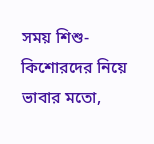সময় শিশু-কিশোরদের নিয়ে ভাবার মতো,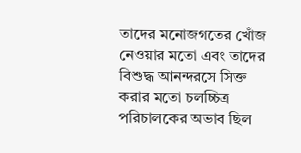তাদের মনোজগতের খোঁজ নেওয়ার মতো এবং তাদের বিশুদ্ধ আনন্দরসে সিক্ত করার মতো চলচ্চিত্র পরিচালকের অভাব ছিল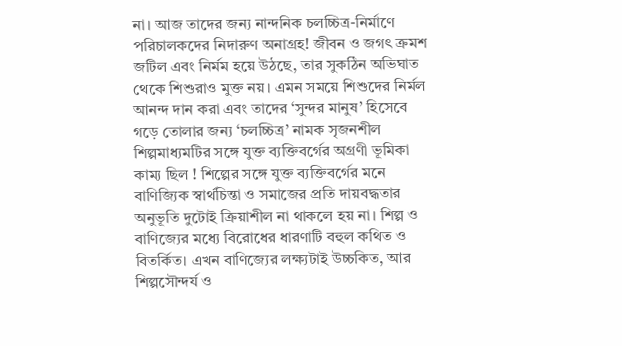না। আজ তাদের জন্য নান্দনিক চলচ্চিত্র-নির্মাণে পরিচালকদের নিদারুণ অনাগ্রহ! জীবন ও জগৎ ক্রমশ জটিল এবং নির্মম হয়ে উঠছে, তার সুকঠিন অভিঘাত থেকে শিশুরাও মুক্ত নয়। এমন সময়ে শিশুদের নির্মল আনন্দ দান করা এবং তাদের ‘সুন্দর মানুষ’ হিসেবে গড়ে তোলার জন্য ‘চলচ্চিত্র’ নামক সৃজনশীল শিল্পমাধ্যমটির সঙ্গে যুক্ত ব্যক্তিবর্গের অগ্রণী ভূমিকা কাম্য ছিল ! শিল্পের সঙ্গে যুক্ত ব্যক্তিবর্গের মনে বাণিজ্যিক স্বার্থচিন্তা ও সমাজের প্রতি দায়বদ্ধতার অনুভূতি দুটোই ক্রিয়াশীল না থাকলে হয় না। শিল্প ও বাণিজ্যের মধ্যে বিরোধের ধারণাটি বহুল কথিত ও বিতর্কিত। এখন বাণিজ্যের লক্ষ্যটাই উচ্চকিত, আর শিল্পসৌন্দর্য ও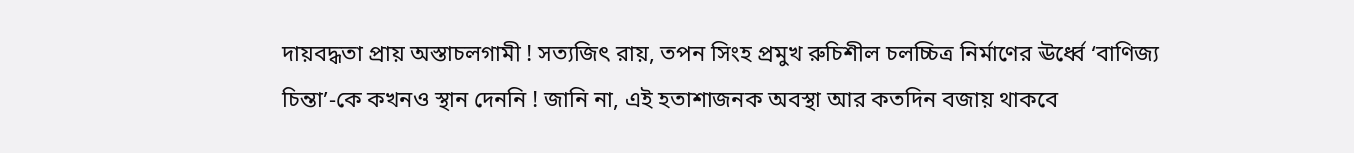দায়বদ্ধতা প্রায় অস্তাচলগামী ! সত্যজিৎ রায়, তপন সিংহ প্রমুখ রুচিশীল চলচ্চিত্র নির্মাণের ঊর্ধ্বে ‘বাণিজ্য চিন্তা’-কে কখনও স্থান দেননি ! জানি না, এই হতাশাজনক অবস্থা আর কতদিন বজায় থাকবে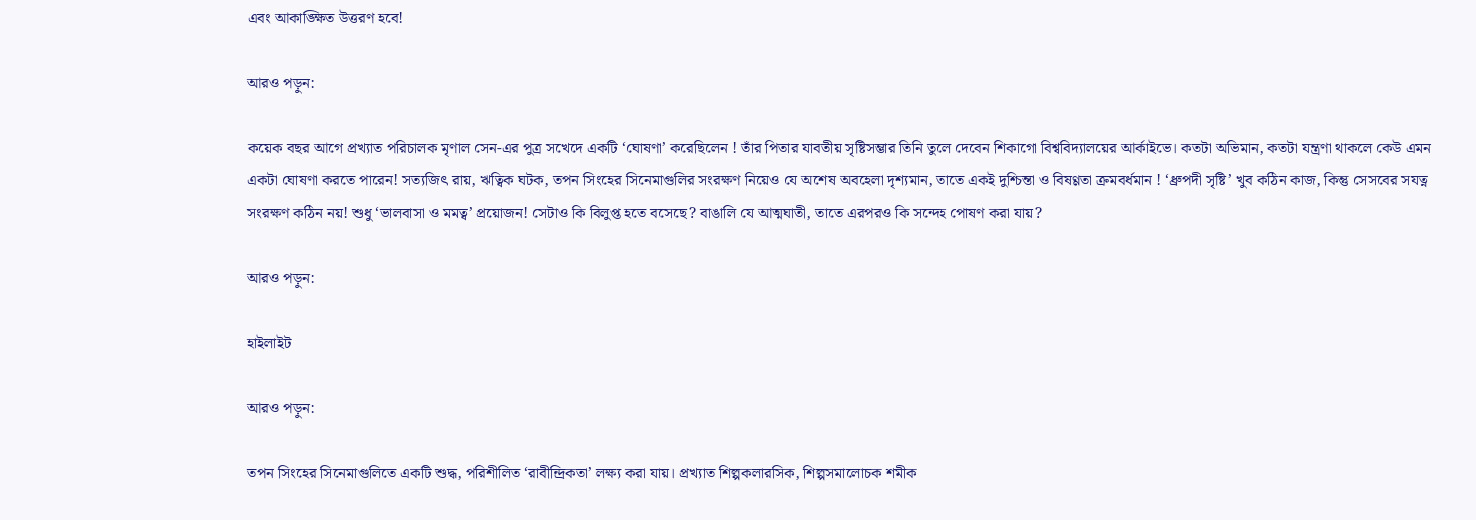এবং আকাঙ্ক্ষিত উত্তরণ হবে!

আরও পড়ুন:

কয়েক বছর আগে প্রখ্যাত পরিচালক মৃণাল সেন-এর পুত্র সখেদে একটি ‘ঘোষণা’ করেছিলেন ! তাঁর পিতার যাবতীয় সৃষ্টিসম্ভার তিনি তুলে দেবেন শিকাগো বিশ্ববিদ্যালয়ের আর্কাইভে। কতটা অভিমান, কতটা যন্ত্রণা থাকলে কেউ এমন একটা ঘোষণা করতে পারেন! সত্যজিৎ রায়, ঋত্বিক ঘটক, তপন সিংহের সিনেমাগুলির সংরক্ষণ নিয়েও যে অশেষ অবহেলা দৃশ্যমান, তাতে একই দুশ্চিন্তা ও বিষণ্ণতা ক্রমবর্ধমান ! ‘ধ্রুপদী সৃষ্টি’ খুব কঠিন কাজ, কিন্তু সেসবের সযত্ন সংরক্ষণ কঠিন নয়! শুধু ‘ভালবাসা ও মমত্ব’ প্রয়োজন! সেটাও কি বিলুপ্ত হতে বসেছে? বাঙালি যে আত্মঘাতী, তাতে এরপরও কি সন্দেহ পোষণ করা যায়?

আরও পড়ুন:

হাইলাইট

আরও পড়ুন:

তপন সিংহের সিনেমাগুলিতে একটি শুদ্ধ, পরিশীলিত ‘রাবীন্দ্রিকতা’ লক্ষ্য করা যায়। প্রখ্যাত শিল্পকলারসিক, শিল্পসমালোচক শমীক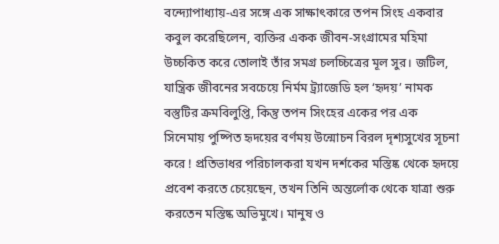বন্দ্যোপাধ্যায়-এর সঙ্গে এক সাক্ষাৎকারে তপন সিংহ একবার কবুল করেছিলেন, ব্যক্তির একক জীবন-সংগ্রামের মহিমা উচ্চকিত করে তোলাই তাঁর সমগ্র চলচ্চিত্রের মূল সুর। জটিল, যান্ত্রিক জীবনের সবচেয়ে নির্মম ট্র্যাজেডি হল ‘হৃদয়’ নামক বস্তুটির ক্রমবিলুপ্তি, কিন্তু তপন সিংহের একের পর এক সিনেমায় পুষ্পিত হৃদয়ের বর্ণময় উন্মোচন বিরল দৃশ্যসুখের সূচনা করে ! প্রতিভাধর পরিচালকরা যখন দর্শকের মস্তিষ্ক থেকে হৃদয়ে প্রবেশ করতে চেয়েছেন, তখন তিনি অন্তর্লোক থেকে যাত্রা শুরু করতেন মস্তিষ্ক অভিমুখে। মানুষ ও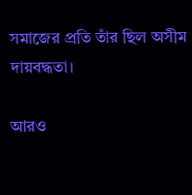সমাজের প্রতি তাঁর ছিল অসীম দায়বদ্ধতা।

আরও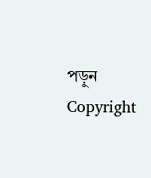পড়ুন
Copyright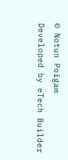© Notun Poigam
Developed by eTech Builder